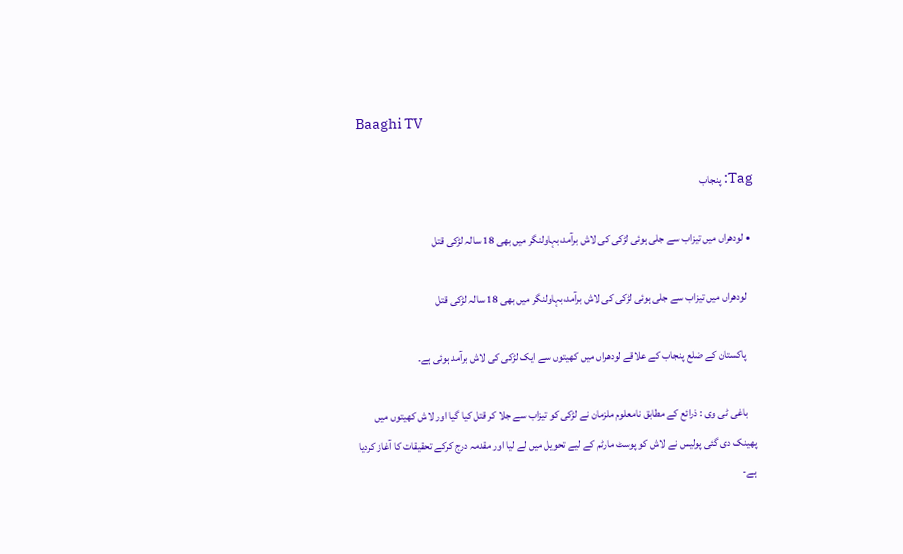Baaghi TV

Tag: پنجاب

  • لودھراں میں تیزاب سے جلی ہوئی لڑکی کی لاش برآمد،بہاولنگر میں بھی 18 سالہ لڑکی قتل

    لودھراں میں تیزاب سے جلی ہوئی لڑکی کی لاش برآمد،بہاولنگر میں بھی 18 سالہ لڑکی قتل

    پاکستان کے ضلع پنجاب کے علاقے لودھراں میں کھیتوں سے ایک لڑکی کی لاش برآمد ہوئی ہے۔

    باغی ٹی وی : ذرائع کے مطابق نامعلوم ملزمان نے لڑکی کو تیزاب سے جلا کر قتل کیا گیا اور لاش کھیتوں میں پھینک دی گئی پولیس نے لاش کو پوسٹ مارٹم کے لیے تحویل میں لے لیا اور مقدمہ درج کرکے تحقیقات کا آغاز کردیا ہے-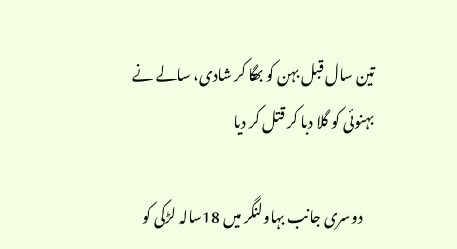تین سال قبل بہن کو بھگا کر شادی، سالے نے بہنوئی کو گلا دبا کر قتل کر دیا

    دوسری جانب بہاولنگر میں 18سالہ لڑکی کو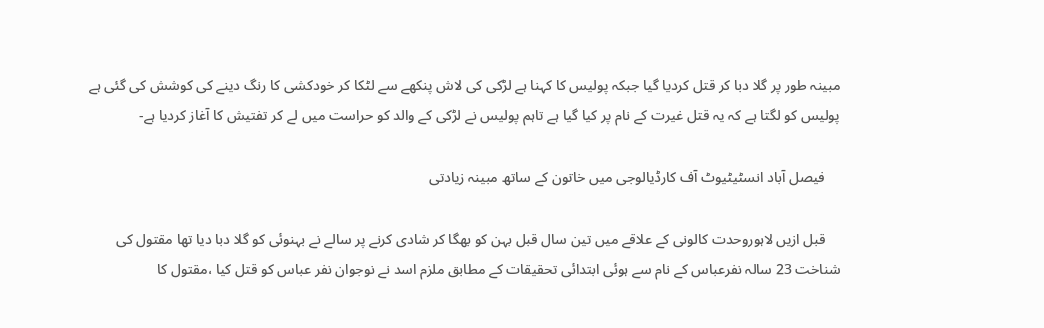مبینہ طور پر گلا دبا کر قتل کردیا گیا جبکہ پولیس کا کہنا ہے لڑکی کی لاش پنکھے سے لٹکا کر خودکشی کا رنگ دینے کی کوشش کی گئی ہے پولیس کو لگتا ہے کہ یہ قتل غیرت کے نام پر کیا گیا ہے تاہم پولیس نے لڑکی کے والد کو حراست میں لے کر تفتیش کا آغاز کردیا ہے-

    فیصل آباد انسٹیٹیوٹ آف کارڈیالوجی میں خاتون کے ساتھ مبینہ زیادتی

    قبل ازیں لاہوروحدت کالونی کے علاقے میں تین سال قبل بہن کو بھگا کر شادی کرنے پر سالے نے بہنوئی کو گلا دبا دیا تھا مقتول کی شناخت 23 سالہ نفرعباس کے نام سے ہوئی ابتدائی تحقیقات کے مطابق ملزم اسد نے نوجوان نفر عباس کو قتل کیا ،مقتول کا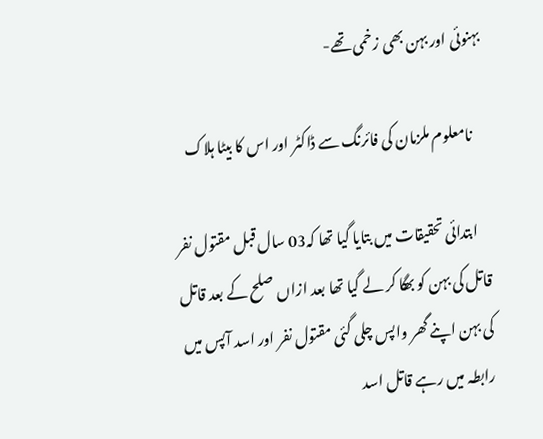بہنوئی اور بہن بھی زخمی تھے-

    نامعلوم ملزمان کی فائرنگ سے ڈاکٹر اور اس کا بیٹا ہلاک

    ابتدائی تحقیقات میں بتایا گیا تھا کہ03 سال قبل مقتول نفر قاتل کی بہن کو بھگا کر لے گیا تھا بعد ازاں صلح کے بعد قاتل کی بہن اپنے گھر واپس چلی گئی مقتول نفر اور اسد آپس میں رابطہ میں رہے قاتل اسد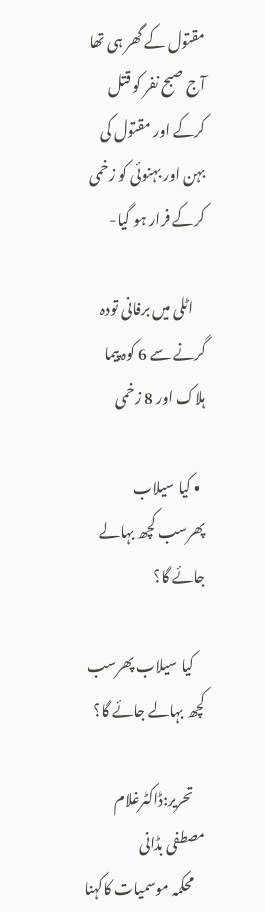مقتول کے گھر ہی تھا آج صبح نفر کو قتل کرکے اور مقتول کی بہن اور بہنوئی کو زخمی کرکے فرار ہو گیا-

    اٹلی میں برفانی تودہ گرنے سے 6 کوہ پیما ہلاک اور 8 زخمی

  • کیا سیلاب پھرسب کچھ بہالے جائے گا؟

    کیا سیلاب پھرسب کچھ بہالے جائے گا؟

    تحریر:ڈاکٹرغلام مصطفی بڈانی
    محکمہ موسمیات کاکہنا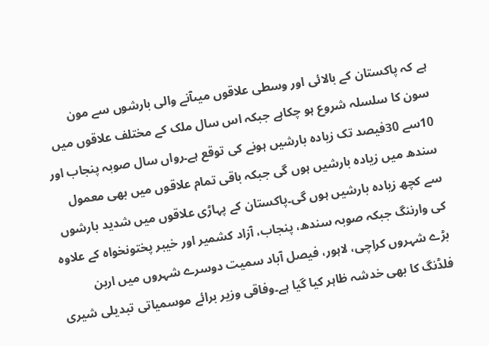ہے کہ پاکستان کے بالائی اور وسطی علاقوں میںآنے والی بارشوں سے مون سون کا سلسلہ شروع ہو چکاہے جبکہ اس سال ملک کے مختلف علاقوں میں 10سے 30فیصد تک زیادہ بارشیں ہونے کی توقع ہے۔رواں سال صوبہ پنجاب اور سندھ میں زیادہ بارشیں ہوں گی جبکہ باقی تمام علاقوں میں بھی معمول سے کچھ زیادہ بارشیں ہوں گی۔پاکستان کے پہاڑی علاقوں میں شدید بارشوں کی وارننگ جبکہ صوبہ سندھ، پنجاب، آزاد کشمیر اور خیبر پختونخواہ کے علاوہ بڑے شہروں کراچی، لاہور، فیصل آباد سمیت دوسرے شہروں میں اربن فلڈنگ کا بھی خدشہ ظاہر کیا گیا ہے۔وفاقی وزیر برائے موسمیاتی تبدیلی شیری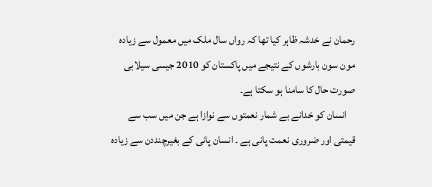رحمان نے خدشہ ظاہر کیا تھا کہ رواں سال ملک میں معمول سے زیادہ مون سون بارشوں کے نتیجے میں پاکستان کو 2010 جیسی سیلابی صورت حال کا سامنا ہو سکتا ہے۔
    انسان کو خدانے بے شمار نعمتوں سے نوازا ہے جن میں سب سے قیمتی اور ضروری نعمت پانی ہے ۔ انسان پانی کے بغیرچنددن سے زیادہ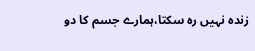زندہ نہیں رہ سکتا،ہمارے جسم کا دو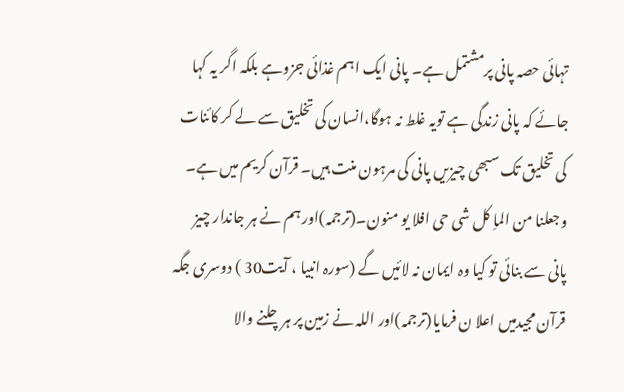تہائی حصہ پانی پرمشتمل ہے۔ پانی ایک اہم غذائی جزوہے بلکہ اگر یہ کہا جائے کہ پانی زندگی ہے تویہ غلط نہ ہوگا،انسان کی تخلیق سے لے کر کائنات کی تخلیق تک سبھی چیزیں پانی کی مرہون منت ہیں۔ قرآن کریم میں ہے۔ وجعلنا من الماِ کل شی حی افلا یو منون۔(ترجمہ)اور ہم نے ہر جاندار چیز پانی سے بنائی تو کیا وہ ایمان نہ لائیں گے (سورہ انبیا ، آیت30 ) دوسری جگہ قرآن مجیدمیں اعلا ن فرمایا(ترجمہ)اور اللہ نے زمین پر ہرچلنے والا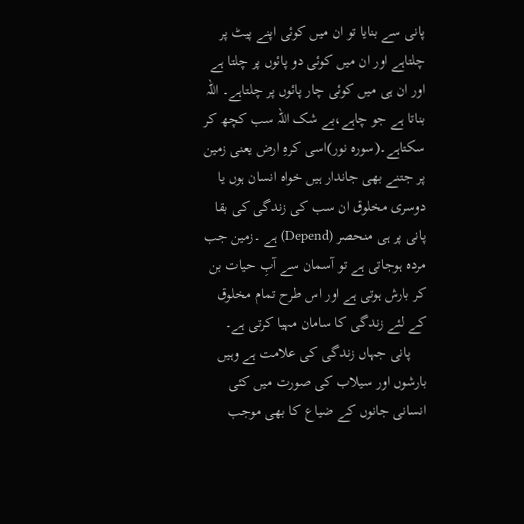پانی سے بنایا تو ان میں کوئی اپنے پیٹ پر چلتاہے اور ان میں کوئی دو پائوں پر چلتا ہے اور ان ہی میں کوئی چار پائوں پر چلتاہے۔ اللہ بناتا ہے جو چاہے،بے شک اللہ سب کچھ کر سکتاہے۔(سورہ نور)اسی کرہِ ارض یعنی زمین پر جتنے بھی جاندار ہیں خواہ انسان ہوں یا دوسری مخلوق ان سب کی زندگی کی بقا پانی پر ہی منحصر (Depend) ہے ۔زمین جب مردہ ہوجاتی ہے تو آسمان سے آبِ حیات بن کر بارش ہوتی ہے اور اس طرح تمام مخلوق کے لئے زندگی کا سامان مہیا کرتی ہے۔
    پانی جہاں زندگی کی علامت ہے وہیں بارشوں اور سیلاب کی صورت میں کئی انسانی جانوں کے ضیاع کا بھی موجب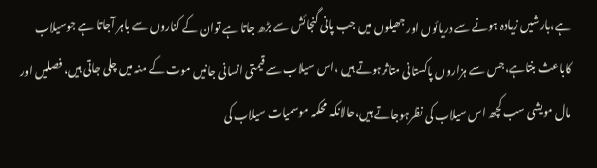ہے،بارشیں زیادہ ہونے سے دریائوں اور جھیلوں میں جب پانی گنجائش سے بڑھ جاتا ہے توان کے کناروں سے باہر آجاتا ہے جوسیلاب کاباعث بنتاہے،جس سے ہزاروں پاکستانی متاثرہوتے ہیں ،اس سیلاب سے قیمتی انسانی جانیں موت کے منہ میں چلی جاتی ہیں، فصلیں اور مال مویشی سب کچھ اس سیلاب کی نظرہوجاتے ہیں،حالانکہ محکمہ موسمیات سیلاب کی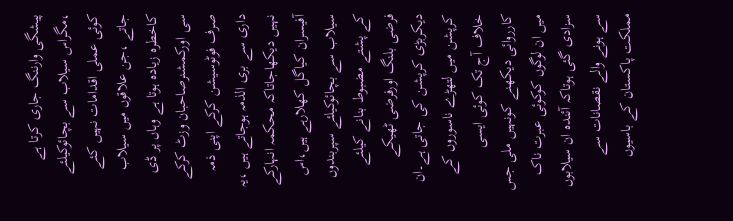پیشگی وارننگ جاری کرتا ہے ،مگراس سیلاب سے بچائوکیلئے کوئی عملی اقدامات نہیں کئے جاتے ،جن علاقوں میں سیلاب کاخطرہ زیادہ ہوتا ہے وہاں پر ڈی سی اورکمشنرصاحبان وزٹ کرکے صرف فوٹوسیشن کرکے اپنی ذمہ داری سے بری الذمہ ہوجاتے ہیں ،یہ نہیں دیکھاجاتاکہ محکمہ انہارکے آفیسران کیاگل کھلارہے ہیں،اس سیلاب سے بچائوکیلئے سپربندوں کے پشتے مضبوط بنانے کیلئے فرضی بلنگ اورفرضی ٹھیکے دیکربڑی کرپشن کی جاتی ہے۔ان کرپشن میں لتھڑے ناسوروں کے خلاف آج تک کوئی ایسی کارروائی دیکھنے کونہیں ملی جس میں ان لوگوں کوکوئی عبرت ناک سزادی گئی ہوتاکہ آئندہ ان سیلابوں سے ہونے والے نقصانات سے مملکت پاکستان کے باسیوں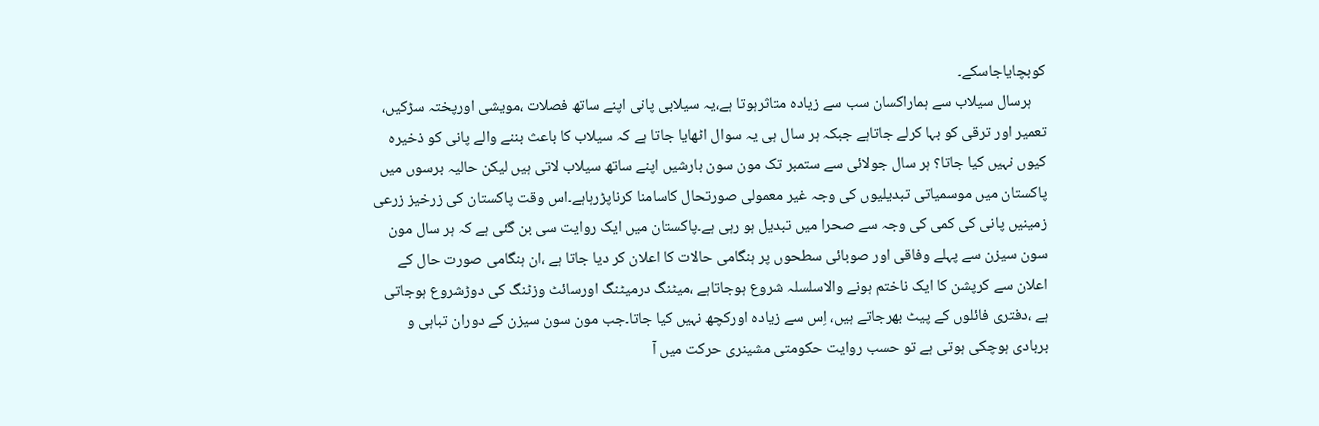کوبچایاجاسکے۔
    ہرسال سیلاب سے ہماراکسان سب سے زیادہ متاثرہوتا ہے،یہ سیلابی پانی اپنے ساتھ فصلات ،مویشی اورپختہ سڑکیں، تعمیر اور ترقی کو بہا کرلے جاتاہے جبکہ ہر سال ہی یہ سوال اٹھایا جاتا ہے کہ سیلاب کا باعث بننے والے پانی کو ذخیرہ کیوں نہیں کیا جاتا؟ ہر سال جولائی سے ستمبر تک مون سون بارشیں اپنے ساتھ سیلاب لاتی ہیں لیکن حالیہ برسوں میں پاکستان میں موسمیاتی تبدیلیوں کی وجہ غیر معمولی صورتحال کاسامنا کرناپڑرہاہے۔اس وقت پاکستان کی زرخیز زرعی زمینیں پانی کی کمی کی وجہ سے صحرا میں تبدیل ہو رہی ہے۔پاکستان میں ایک روایت سی بن گئی ہے کہ ہر سال مون سون سیزن سے پہلے وفاقی اور صوبائی سطحوں پر ہنگامی حالات کا اعلان کر دیا جاتا ہے ،ان ہنگامی صورت حال کے اعلان سے کرپشن کا ایک ناختم ہونے والاسلسلہ شروع ہوجاتاہے ،میٹنگ درمیٹنگ اورسائٹ وزٹنگ کی دوڑشروع ہوجاتی ہے ،دفتری فائلوں کے پیٹ بھرجاتے ہیں، اِس سے زیادہ اورکچھ نہیں کیا جاتا۔جب مون سون سیزن کے دوران تباہی و بربادی ہوچکی ہوتی ہے تو حسب روایت حکومتی مشینری حرکت میں آ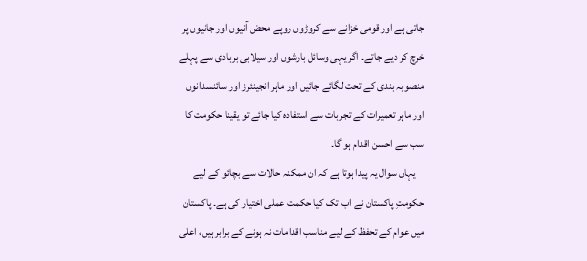جاتی ہے اور قومی خزانے سے کروڑوں روپے محض آنیوں اور جانیوں پر خرچ کر دیے جاتے۔ اگر یہی وسائل بارشوں اور سیلابی بربادی سے پہلے منصوبہ بندی کے تحت لگائے جائیں اور ماہر انجینئرز اور سائنسدانوں اور ماہر تعمیرات کے تجربات سے استفادہ کیا جائے تو یقینا حکومت کا سب سے احسن اقدام ہو گا۔
    یہاں سوال یہ پیدا ہوتا ہے کہ ان ممکنہ حالات سے بچائو کے لیے حکومتِ پاکستان نے اب تک کیا حکمت عملی اختیار کی ہے۔ پاکستان میں عوام کے تحفظ کے لیے مناسب اقدامات نہ ہونے کے برابر ہیں، اعلی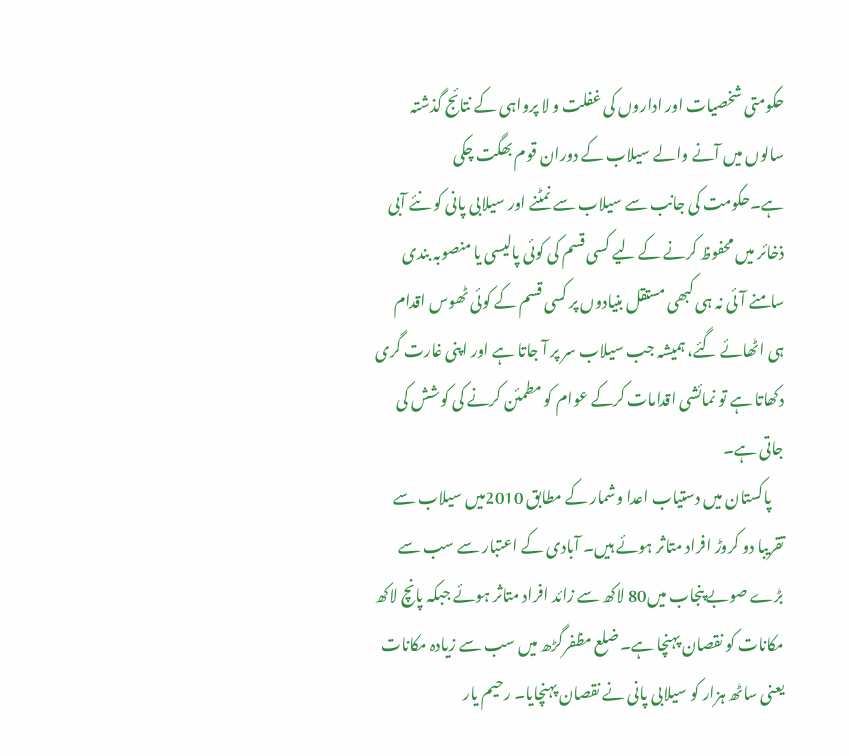حکومتی شخصیات اور اداروں کی غفلت و لا پرواہی کے نتائج گذشتہ سالوں میں آنے والے سیلاب کے دوران قوم بھگت چکی ہے۔حکومت کی جانب سے سیلاب سے نمٹنے اور سیلابی پانی کو نئے آبی ذخائر میں محفوظ کرنے کے لیے کسی قسم کی کوئی پالیسی یا منصوبہ بندی سامنے آئی نہ ہی کبھی مستقل بنیادوں پر کسی قسم کے کوئی ٹھوس اقدام ہی اٹھائے گئے، ہمیشہ جب سیلاب سر پر آ جاتا ہے اور اپنی غارت گری دکھاتا ہے تو نمائشی اقدامات کرکے عوام کو مطمئن کرنے کی کوشش کی جاتی ہے۔
    پاکستان میں دستیاب اعدا وشمار کے مطابق 2010میں سیلاب سے تقریبا دو کروڑ افراد متاثر ہوئے ہیں۔ آبادی کے اعتبار سے سب سے بڑے صوبے پنجاب میں80 لاکھ سے زائد افراد متاثر ہوئے جبکہ پانچ لاکھ مکانات کو نقصان پہنچا ہے۔ ضلع مظفرگڑھ میں سب سے زیادہ مکانات یعنی ساٹھ ہزار کو سیلابی پانی نے نقصان پہنچایا۔ رحیم یار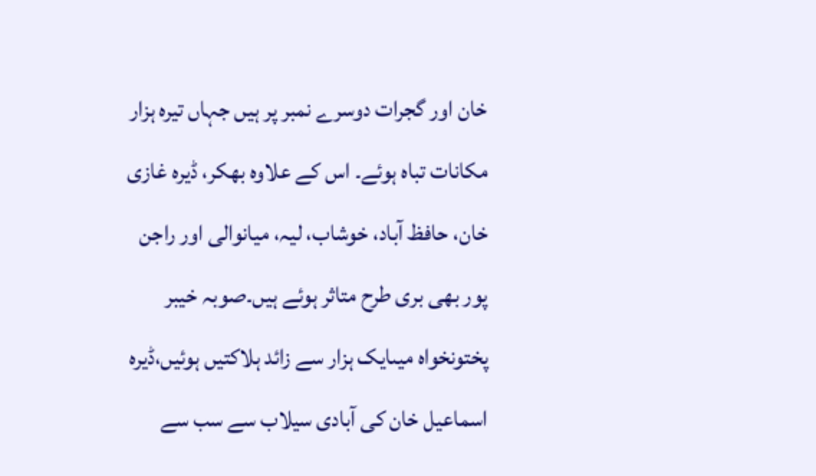خان اور گجرات دوسرے نمبر پر ہیں جہاں تیرہ ہزار مکانات تباہ ہوئے۔ اس کے علاوہ بھکر، ڈیرہ غازی خان، حافظ آباد، خوشاب، لیہ، میانوالی اور راجن پور بھی بری طرح متاثر ہوئے ہیں۔صوبہ خیبر پختونخواہ میںایک ہزار سے زائد ہلاکتیں ہوئیں،ڈیرہ اسماعیل خان کی آبادی سیلاب سے سب سے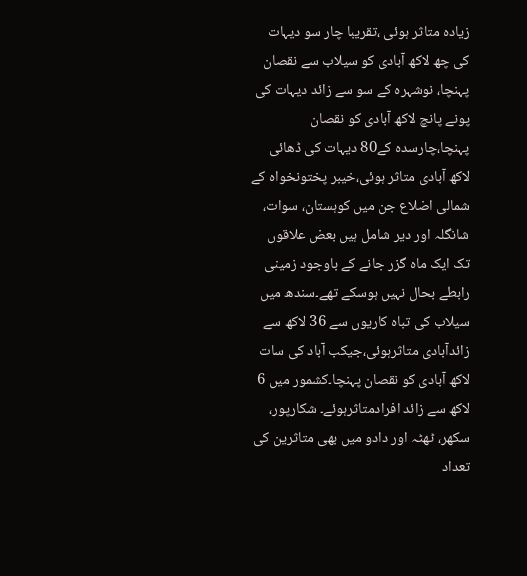زیادہ متاثر ہوئی ،تقریبا چار سو دیہات کی چھ لاکھ آبادی کو سیلاب سے نقصان پہنچا، نوشہرہ کے سو سے زائد دیہات کی پونے پانچ لاکھ آبادی کو نقصان پہنچا،چارسدہ کے80 دیہات کی ڈھائی لاکھ آبادی متاثر ہوئی،خیبر پختونخواہ کے شمالی اضلاع جن میں کوہستان، سوات، شانگلہ اور دیر شامل ہیں بعض علاقوں تک ایک ماہ گزر جانے کے باوجود زمینی رابطے بحال نہیں ہوسکے تھے۔سندھ میں سیلاب کی تباہ کاریوں سے 36 لاکھ سے زائدآبادی متاثرہوئی،جیکب آباد کی سات لاکھ آبادی کو نقصان پہنچا۔کشمور میں 6 لاکھ سے زائد افرادمتاثرہوئے۔ شکارپور، سکھر، ٹھٹہ اور دادو میں بھی متاثرین کی تعداد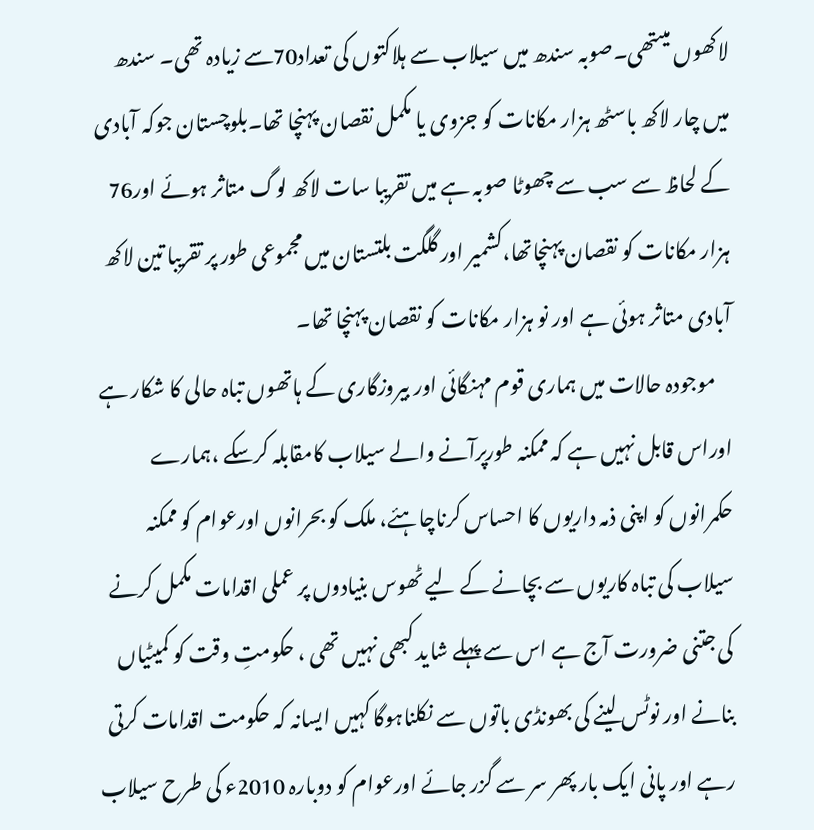لاکھوں میںتھی۔صوبہ سندھ میں سیلاب سے ہلاکتوں کی تعداد70سے زیادہ تھی۔ سندھ میں چار لاکھ باسٹھ ہزار مکانات کو جزوی یا مکمل نقصان پہنچا تھا۔بلوچستان جوکہ آبادی کے لحاظ سے سب سے چھوٹا صوبہ ہے میں تقریبا سات لاکھ لوگ متاثر ہوئے اور76 ہزار مکانات کو نقصان پہنچاتھا،کشمیر اور گلگت بلتستان میں مجموعی طور پر تقریبا تین لاکھ آبادی متاثر ہوئی ہے اور نو ہزار مکانات کو نقصان پہنچا تھا۔
    موجودہ حالات میں ہماری قوم مہنگائی اور بیروزگاری کے ہاتھوں تباہ حالی کا شکار ہے اوراس قابل نہیں ہے کہ ممکنہ طورپرآنے والے سیلاب کامقابلہ کرسکے ،ہمارے حکمرانوں کو اپنی ذمہ داریوں کا احساس کرناچاہئے، ملک کو بحرانوں اورعوام کو ممکنہ سیلاب کی تباہ کاریوں سے بچانے کے لیے ٹھوس بنیادوں پر عملی اقدامات مکمل کرنے کی جتنی ضرورت آج ہے اس سے پہلے شاید کبھی نہیں تھی ، حکومتِ وقت کو کمیٹیاں بنانے اور نوٹس لینے کی بھونڈی باتوں سے نکلناہوگا کہیں ایسانہ کہ حکومت اقدامات کرتی رہے اور پانی ایک بار پھر سر سے گزر جائے اورعوام کو دوبارہ 2010ء کی طرح سیلاب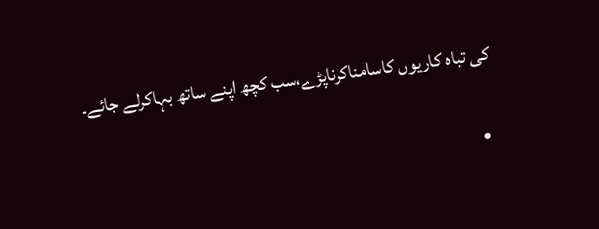کی تباہ کاریوں کاسامناکرناپڑے،سب کچھ اپنے ساتھ بہاکرلے جائے۔

  •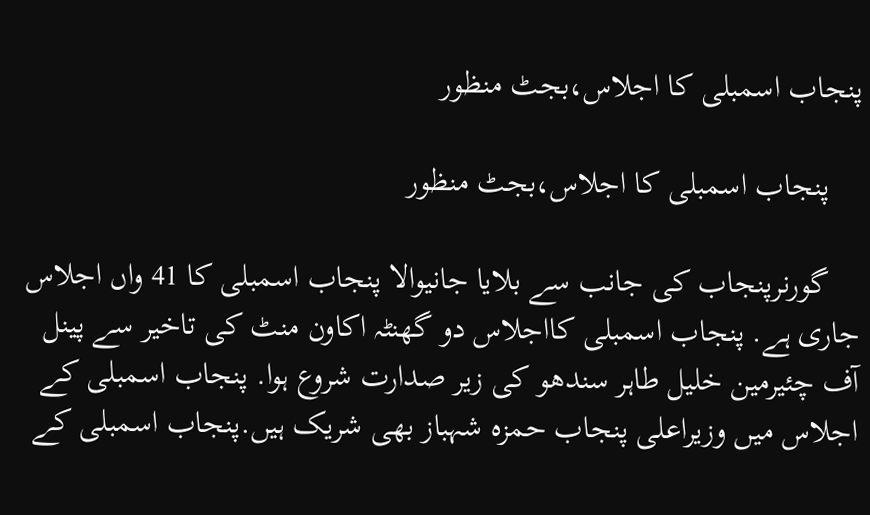پنجاب اسمبلی کا اجلاس،بجٹ منظور

    پنجاب اسمبلی کا اجلاس،بجٹ منظور

    گورنرپنجاب کی جانب سے بلایا جانیوالا پنجاب اسمبلی کا 41 واں اجلاس جاری ہے. پنجاب اسمبلی کااجلاس دو گھنٹہ اکاون منٹ کی تاخیر سے پینل آف چئیرمین خلیل طاہر سندھو کی زیر صدارت شروع ہوا. پنجاب اسمبلی کے اجلاس میں وزیراعلی پنجاب حمزہ شہباز بھی شریک ہیں.پنجاب اسمبلی کے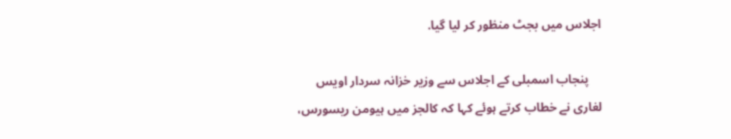اجلاس میں بجٹ منظور کر لیا گیا.

    پنجاب اسمبلی کے اجلاس سے وزیر خزانہ سردار اویس لغاری نے خطاب کرتے ہوئے کہا کہ کالجز میں ہیومن ریسورس،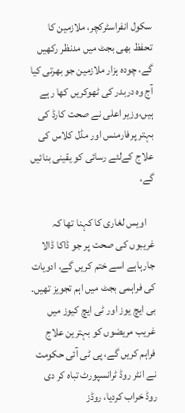سکول انفراسٹرکچر، ملازمین کا تحفظ بھی بجٹ میں مدنظر رکھیں گے، چودہ ہزار ملازمین جو بھرتی کیا آج وہ دربدر کی ٹھوکریں کھا رہے ہیں،وزیر اعلی نے صحت کارڈ کی بہتر پرفارمنس اور مڈل کلاس کی علاج کےلئے رسائی کو یقینی بنائیں گے،

    اویس لغاری کا کہنا تھا کہ غریبوں کی صحت پر جو ڈاکا ڈالا جارہاہے اسے ختم کریں گے، ادویات کی فراہمی بجٹ میں اہم تجویز تھیں۔ بی ایچ یوز اور ٹی ایچ کیوز میں غریب مریضوں کو بہترین علاج فراہم کریں گے، پی ٹی آئی حکومت نے انٹر روڈ ٹرانسپورٹ تباہ کر دی روڈ خراب کردیا، روڈز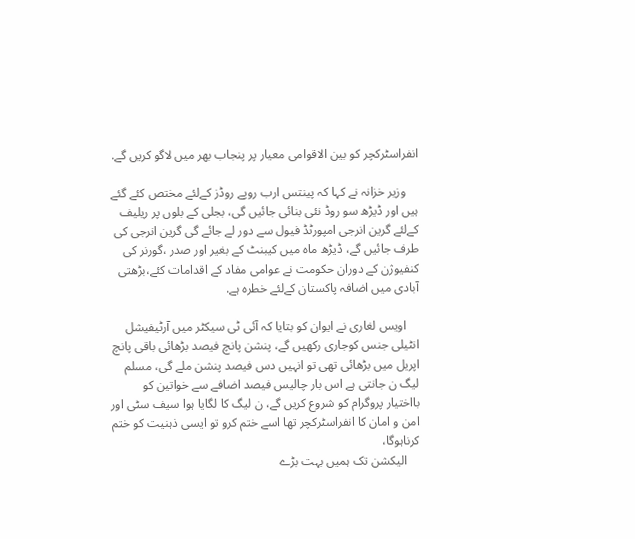انفراسٹرکچر کو بین الاقوامی معیار پر پنجاب بھر میں لاگو کریں گے.

    وزیر خزانہ نے کہا کہ پینتس ارب روپے روڈز کےلئے مختص کئے گئے ہیں اور ڈیڑھ سو روڈ نئی بنائی جائیں گی، بجلی کے بلوں پر ریلیف کےلئے گرین انرجی امپورٹڈ فیول سے دور لے جائے گی گرین انرجی کی طرف جائیں گے، ڈیڑھ ماہ میں کیبنٹ کے بغیر اور صدر ،گورنر کی کنفیوژن کے دوران حکومت نے عوامی مفاد کے اقدامات کئے،بڑھتی آبادی میں اضافہ پاکستان کےلئے خطرہ ہے.

    اویس لغاری نے ایوان کو بتایا کہ آئی ٹی سیکٹر میں آرٹیفیشل انٹیلی جنس کوجاری رکھیں گے، پنشن پانچ فیصد بڑھائی باقی پانچ اپریل میں بڑھائی تھی تو انہیں دس فیصد پنشن ملے گی، مسلم لیگ ن جانتی ہے اس بار چالیس فیصد اضافے سے خواتین کو بااختیار پروگرام کو شروع کریں گے، ن لیگ کا لگایا ہوا سیف سٹی اور امن و امان کا انفراسٹرکچر تھا اسے ختم کرو تو ایسی ذہنیت کو ختم کرناہوگا،
    الیکشن تک ہمیں بہت بڑے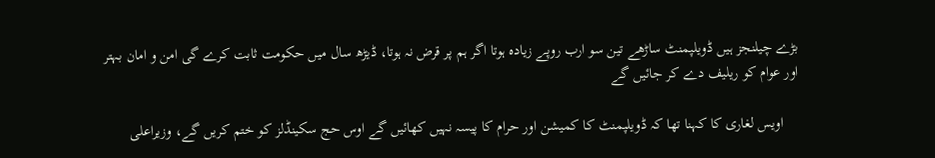بڑے چیلنجز ہیں ڈویلپمنٹ ساڑھے تین سو ارب روپے زیادہ ہوتا اگر ہم پر قرض نہ ہوتا، ڈیڑھ سال میں حکومت ثابت کرے گی امن و امان بہتر اور عوام کو ریلیف دے کر جائیں گے

    اویس لغاری کا کہنا تھا کہ ڈویلپمنٹ کا کمیشن اور حرام کا پیسہ نہیں کھائیں گے اوس حج سکینڈلز کو ختم کریں گے، وزیراعلی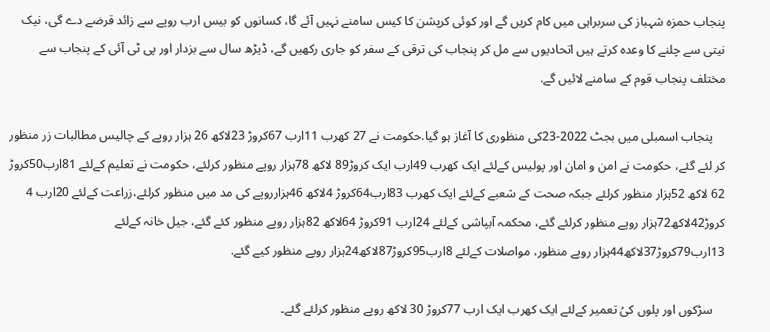پنجاب حمزہ شہباز کی سربراہی میں کام کریں گے اور کوئی کرپشن کا کیس سامنے نہیں آئے گا، کسانوں کو بیس ارب روپے سے زائد قرضے دے گی، نیک نیتی سے چلنے کا وعدہ کرتے ہیں اتحادیوں سے مل کر پنجاب کی ترقی کے سفر کو جاری رکھیں گے، ڈیڑھ سال سے بزدار اور پی ٹی آئی کے پنجاب سے مختلف پنجاب قوم کے سامنے لائیں گے.

    پنجاب اسمبلی میں بجٹ 2022-23کی منظوری کا آغاز ہو گیا.حکومت نے 27 کھرب 11ارب 67کروڑ 23لاکھ 26 ہزار روپے کے چالیس مطالبات زر منظور کر لئے گئے، حکومت نے امن و امان اور پولیس کےلئے ایک کھرب 49ارب ایک کروڑ89 لاکھ 78ہزار روپے منظور کرلئے، حکومت نے تعلیم کےلئے 81ارب50کروڑ 62 لاکھ 52ہزار منظور کرلئے جبکہ صحت کے شعبے کےلئے ایک کھرب 83ارب64کروڑ 4لاکھ 46ہزارروپے کی مد میں منظور کرلئے،زراعت کےلئے 20ارب 4 کروڑ42لاکھ72ہزار روپے منظور کرلئے گئے، محکمہ آبپاشی کےلئے 24ارب 91کروڑ 64لاکھ 82ہزار روپے منظور کئے گئے، جیل خانہ کےلئے 13ارب79کروڑ37لاکھ44ہزار روپے منظور، مواصلات کےلئے 8ارب95کروڑ87لاکھ24ہزار روپے منظور کیے گئے.

    سڑکوں اور پلوں کیُ تعمیر کےلئے ایک کھرب ایک ارب 77کروڑ 30 لاکھ روپے منظور کرلئے گئے۔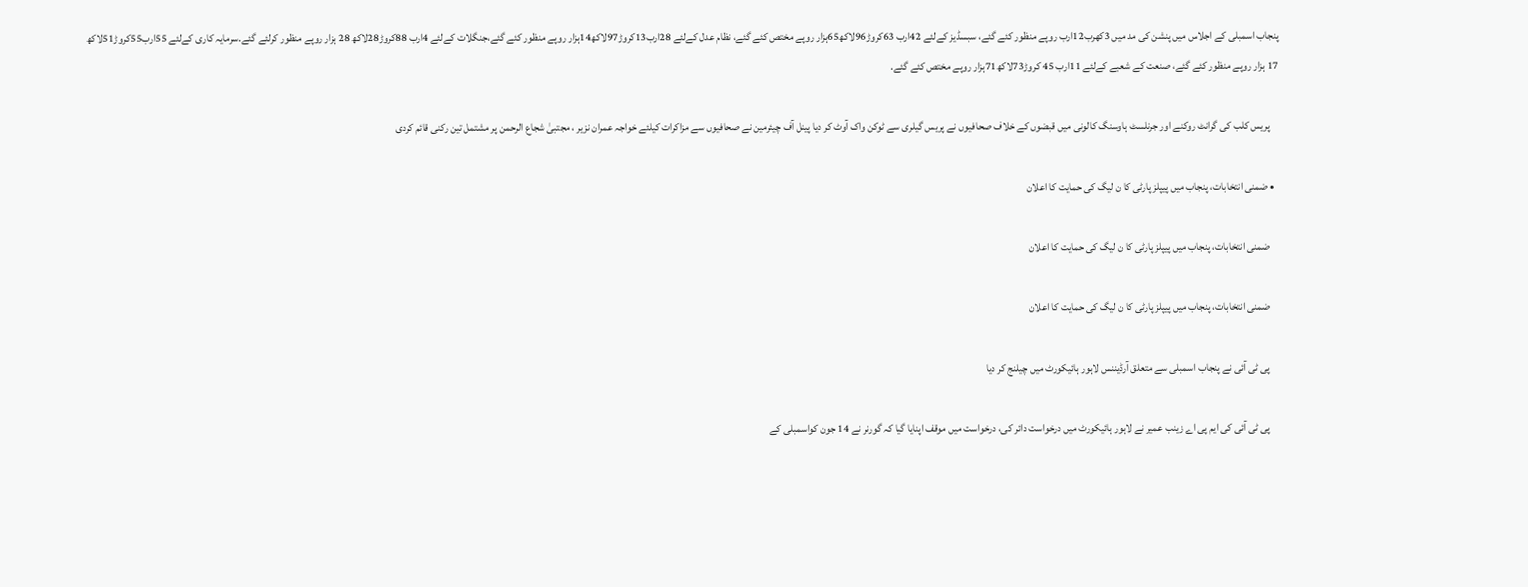پنجاب اسمبلی کے اجلاس میں پنشن کی مد میں 3کھرب12ارب روپے منظور کئے گئے، سبسڈیز کےلئے 42ارب 63کروڑ96لاکھ65ہزار روپے مختص کئے گئے، نظام عدل کےلئے 28ارب13کروڑ97لاکھ14ہزار روپے منظور کئے گئے،جنگلات کےلئے 4ارب 88کروڑ28لاکھ 28 ہزار روپے منظور کرلئے گئے.سرمایہ کاری کےلئے 55ارب55کروڑ51لاکھ 17 ہزار روپے منظور کئے گئے، صنعت کے شعبے کےلئے 11ارب 45 کروڑ73لاکھ71ہزار روپے مختص کئے گئے.

    پریس کلب کی گرانٹ روکنے اور جرنلسٹ ہاوسنگ کالونی میں قبضوں کے خلاف صحافیوں نے پریس گیلری سے ٹوکن واک آوٹ کر دیا پینل آف چیئرمین نے صحافیوں سے مزاکرات کیلئے خواجہ عمران نزیر ، مجتبیٰ شجاع الرحمن پر مشتمل تین رکنی قائم کردی

  • ضمنی انتخابات، پنجاب میں پیپلز پارٹی کا ن لیگ کی حمایت کا اعلان

    ضمنی انتخابات، پنجاب میں پیپلز پارٹی کا ن لیگ کی حمایت کا اعلان

    ضمنی انتخابات، پنجاب میں پیپلز پارٹی کا ن لیگ کی حمایت کا اعلان

    پی ٹی آئی نے پنجاب اسمبلی سے متعلق آرڈیننس لاہور ہائیکورٹ میں چیلنج کر دیا

    پی ٹی آئی کی ایم پی اے زینب عمیر نے لاہور ہائیکورٹ میں درخواست دائر کی، درخواست میں موقف اپنایا گیا کہ گورنر نے 14 جون کواسمبلی کے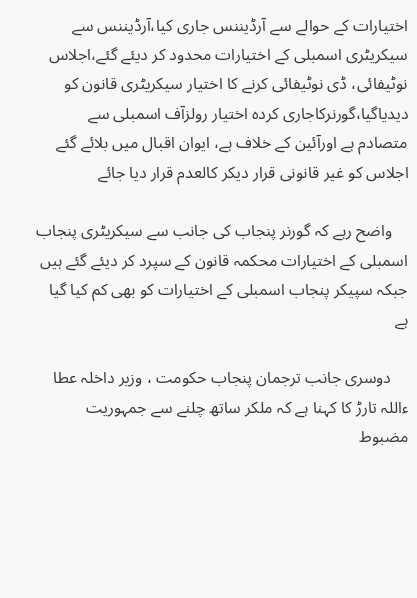اختیارات کے حوالے سے آرڈیننس جاری کیا،آرڈیننس سے سیکریٹری اسمبلی کے اختیارات محدود کر دیئے گئے،اجلاس نوٹیفائی، ڈی نوٹیفائی کرنے کا اختیار سیکریٹری قانون کو دیدیاگیا،گورنرکاجاری کردہ اختیار رولزآف اسمبلی سے متصادم ہے اورآئین کے خلاف ہے، ایوان اقبال میں بلائے گئے اجلاس کو غیر قانونی قرار دیکر کالعدم قرار دیا جائے

    واضح رہے کہ گورنر پنجاب کی جانب سے سیکریٹری پنجاب اسمبلی کے اختیارات محکمہ قانون کے سپرد کر دیئے گئے ہیں جبکہ سپیکر پنجاب اسمبلی کے اختیارات کو بھی کم کیا گیا ہے

    دوسری جانب ترجمان پنجاب حکومت ، وزیر داخلہ عطا ءاللہ تارڑ کا کہنا ہے کہ ملکر ساتھ چلنے سے جمہوریت مضبوط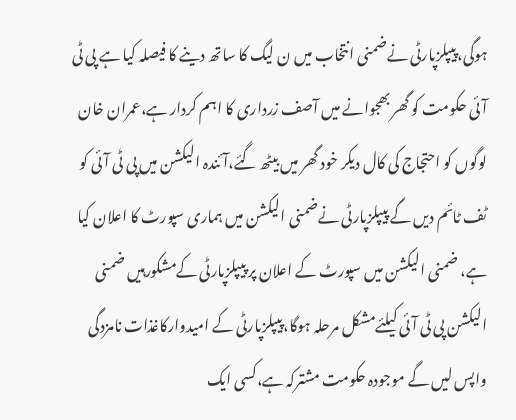ہوگی،پیپلزپارٹی نےضمنی انتخاب میں ن لیگ کا ساتھ دینے کا فیصلہ کیا ہے پی ٹی آئی حکومت کو گھر بھجوانے میں آصف زرداری کا اہم کردار ہے،عمران خان لوگوں کو احتجاج کی کال دیکر خود گھر میں بیٹھ گئے،آئندہ الیکشن میں پی ٹی آئی کو ٹف ٹائم دیں گے پیپلزپارٹی نےضمنی الیکشن میں ہماری سپورٹ کا اعلان کیا ہے، ضمنی الیکشن میں سپورٹ کے اعلان پر پیپلزپارٹی کےمشکورہیں ضمنی الیکشن پی ٹی آئی کیلئےمشکل مرحلہ ہوگا،پیپلزپارٹی کے امیدوارکاغذات نامزدگی واپس لیں گے موجودہ حکومت مشترکہ ہے،کسی ایک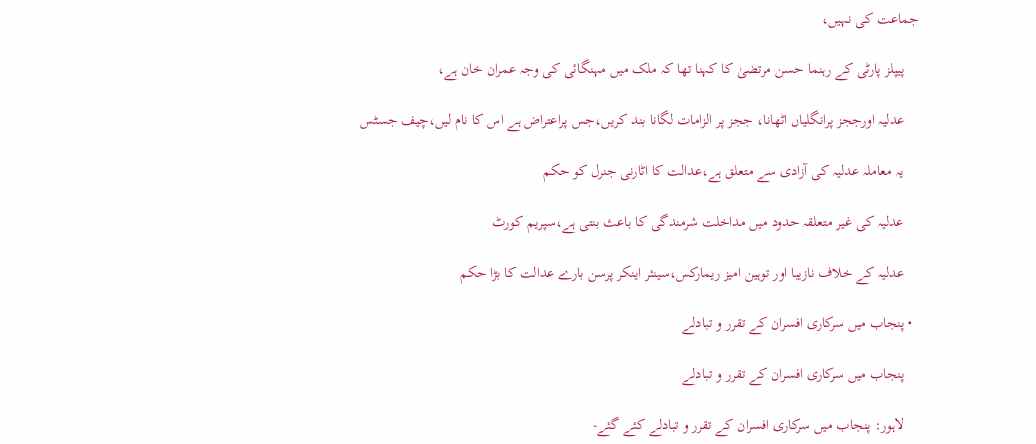جماعت کی نہیں،

    پیپلز پارٹی کے رہنما حسن مرتضیٰ کا کہنا تھا کہ ملک میں مہنگائی کی وجہ عمران خان ہے،

    عدلیہ اورججز پرانگلیاں اٹھانا، ججز پر الزامات لگانا بند کریں،جس پراعتراض ہے اس کا نام لیں،چیف جسٹس

    یہ معاملہ عدلیہ کی آزادی سے متعلق ہے،عدالت کا اٹارنی جنرل کو حکم

    عدلیہ کی غیر متعلقہ حدود میں مداخلت شرمندگی کا باعث بنتی ہے،سپریم کورٹ

    عدلیہ کے خلاف نازیبا اور توہین امیز ریمارکس،سینئر اینکر پرسن بارے عدالت کا بڑا حکم

  • پنجاب میں سرکاری افسران کے تقرر و تبادلے

    پنجاب میں سرکاری افسران کے تقرر و تبادلے

    لاہور: پنجاب میں سرکاری افسران کے تقرر و تبادلے کئے گئے-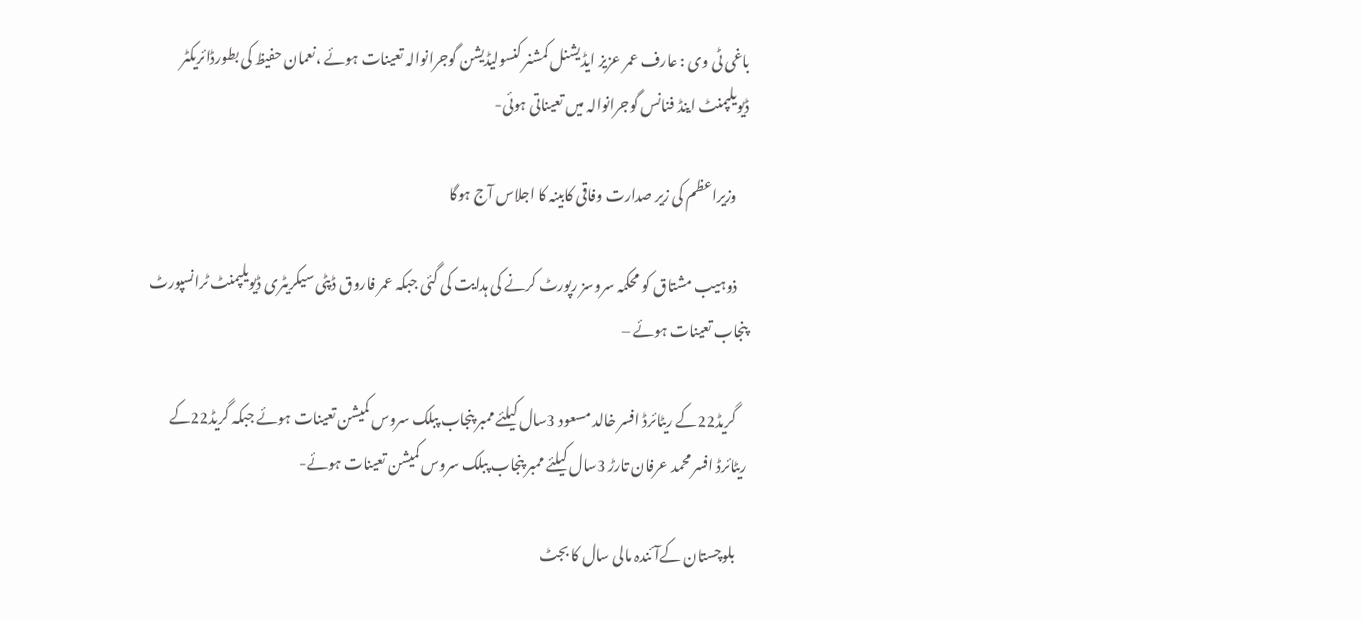باغی ٹی وی : عارف عمر عزیز ایڈیشنل کمشنر کنسولیڈیشن گوجرانوالہ تعینات ہوئے ،نعمان حفیظ کی بطورڈائریکٹر ڈیویلپمنٹ اینڈ فنانس گوجرانوالہ میں تعیناتی ہوئی-

    وزیراعظم کی زیر صدارت وفاقی کابینہ کا اجلاس آج ہوگا

    ذوہیب مشتاق کو محکمہ سروسز رپورٹ کرنے کی ہدایت کی گئی جبکہ عمر فاروق ڈپٹی سیکریٹری ڈیویلپمنٹ ٹرانسپورٹ پنجاب تعینات ہوئے –

    گریڈ22کے ریٹائرڈ افسر خالد مسعود 3سال کیلئے ممبر پنجاب پبلک سروس کمیشن تعینات ہوئے جبکہ گریڈ22کے ریٹائرڈ افسر محمد عرفان تارڑ 3سال کیلئے ممبر پنجاب پبلک سروس کمیشن تعینات ہوئے-

    بلوچستان کےآئندہ مالی سال کا بجٹ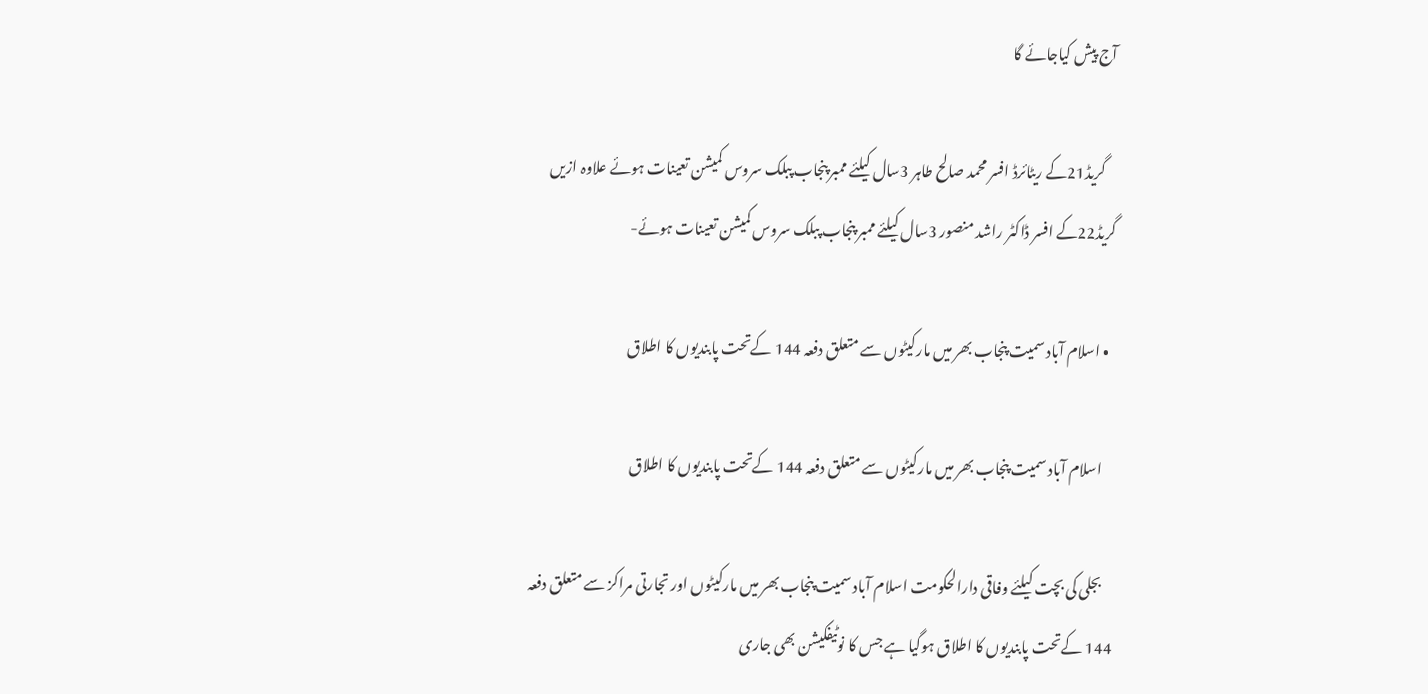آج پیش کیاجائے گا

    گریڈ21کے ریٹائرڈ افسر محمد صالح طاہر 3سال کیلئے ممبر پنجاب پبلک سروس کمیشن تعینات ہوئے علاوہ ازیں گریڈ22کے افسر ڈاکٹر راشد منصور 3سال کیلئے ممبر پنجاب پبلک سروس کمیشن تعینات ہوئے-

  • اسلام آباد سمیت پنجاب بھر میں مارکیٹوں سے متعلق دفعہ 144 کےتحت پابندیوں کا اطلاق

    اسلام آباد سمیت پنجاب بھر میں مارکیٹوں سے متعلق دفعہ 144 کےتحت پابندیوں کا اطلاق

    بجلی کی بچت کیلئے وفاقی دارالحکومت اسلام آباد سمیت پنجاب بھر میں مارکیٹوں اور تجارتی مراکز سے متعلق دفعہ 144 کےتحت پابندیوں کا اطلاق ہوگیا ہے جس کا نوٹیفکیشن بھی جاری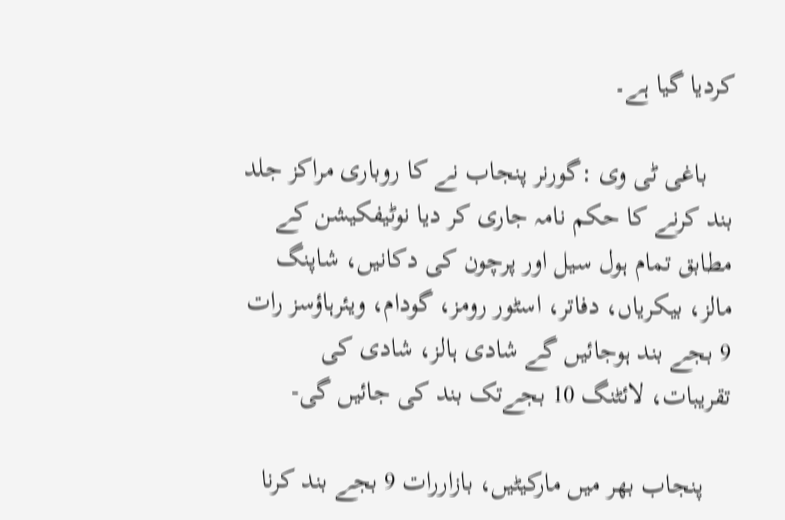کردیا گیا ہے۔

    باغی ٹی وی :گورنر پنجاب نے کا روباری مراکز جلد بند کرنے کا حکم نامہ جاری کر دیا نوٹیفکیشن کے مطابق تمام ہول سیل اور پرچون کی دکانیں، شاپنگ مالز، بیکریاں، دفاتر، اسٹور رومز، گودام، ویئرہاؤسز رات 9 بجے بند ہوجائیں گے شادی ہالز، شادی کی تقریبات، لائٹنگ 10 بجےتک بند کی جائیں گی-

    پنجاب بھر میں مارکیٹیں، بازاررات 9 بجے بند کرنا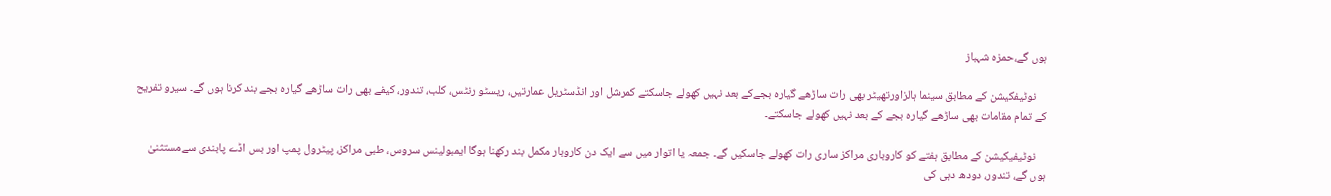ہوں گے،حمزہ شہباز

    نوٹیفکیشن کے مطابق سینما ہالزاورتھیٹر بھی رات ساڑھے گیارہ بجےکے بعد نہیں کھولے جاسکتے کمرشل اور انڈسٹریل عمارتیں، ریسٹو رنٹس، کلب، تندور، کیفے بھی رات ساڑھے گیارہ بجے بند کرنا ہوں گے۔ سیرو تفریح کے تمام مقامات بھی ساڑھے گیارہ بجے کے بعد نہیں کھولے جاسکتے۔

    نوٹیفیکیشن کے مطابق ہفتے کو کاروباری مراکز ساری رات کھولے جاسکیں گے۔ جمعہ یا اتوار میں سے ایک دن کاروبار مکمل بند رکھنا ہوگا ایمبولینس سروس، طبی مراکز، پیٹرول پمپ اور بس اڈے پابندی سےمستثنیٰ ہوں گے، تندور، دودھ دہی کی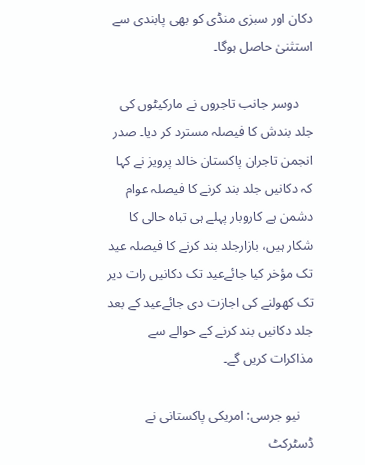دکان اور سبزی منڈی کو بھی پابندی سے استثنیٰ حاصل ہوگا۔

    دوسر جانب تاجروں نے مارکیٹوں کی جلد بندش کا فیصلہ مسترد کر دیا۔ صدر انجمن تاجران پاکستان خالد پرویز نے کہا کہ دکانیں جلد بند کرنے کا فیصلہ عوام دشمن ہے کاروبار پہلے ہی تباہ حالی کا شکار ہیں، بازارجلد بند کرنے کا فیصلہ عید تک مؤخر کیا جائےعید تک دکانیں رات دیر تک کھولنے کی اجازت دی جائےعید کے بعد جلد دکانیں بند کرنے کے حوالے سے مذاکرات کریں گے۔

    نیو جرسی: امریکی پاکستانی نے ڈسٹرکٹ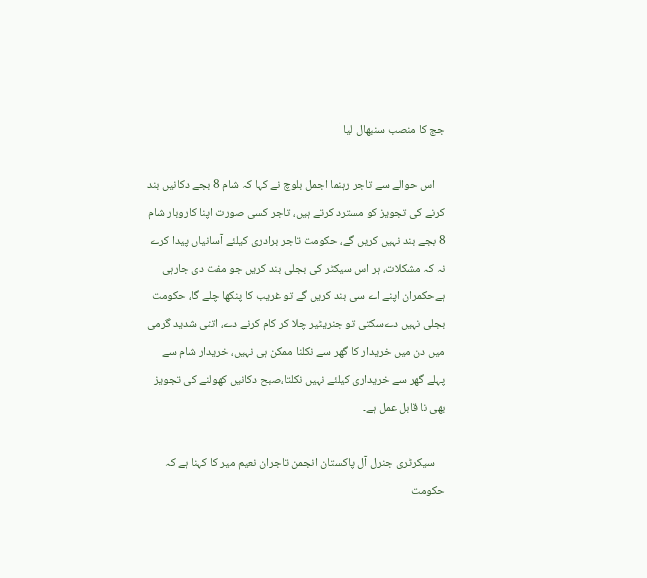جج کا منصب سنبھال لیا

    اس حوالے سے تاجر رہنما اجمل بلوچ نے کہا کہ شام 8 بجے دکانیں بند کرنے کی تجویز کو مسترد کرتے ہیں، تاجر کسی صورت اپنا کاروبار شام 8 بجے بند نہیں کریں گے، حکومت تاجر برادری کیلئے آسانیاں پیدا کرے نہ کہ مشکلات، ہر اس سیکٹر کی بجلی بند کریں جو مفت دی جارہی ہےحکمران اپنے اے سی بند کریں گے تو غریب کا پنکھا چلے گا، حکومت بجلی نہیں دےسکتی تو جنریٹیر چلا کر کام کرنے دے، اتنی شدید گرمی میں دن میں خریدار کا گھر سے نکلنا ممکن ہی نہیں، خریدار شام سے پہلے گھر سے خریداری کیلئے نہیں نکلتا،صبح دکانیں کھولنے کی تجویز بھی نا قابل عمل ہے۔

    سیکرٹری جنرل آل پاکستان انجمن تاجران نعیم میر کا کہنا ہے کہ حکومت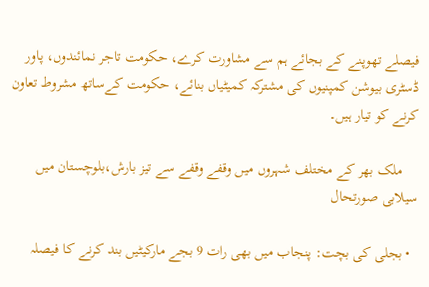فیصلے تھوپنے کے بجائے ہم سے مشاورت کرے، حکومت تاجر نمائندوں، پاور ڈسٹری بیوشن کمپنیوں کی مشترکہ کمیٹیاں بنائے، حکومت کےساتھ مشروط تعاون کرنے کو تیار ہیں۔

    ملک بھر کے مختلف شہروں میں وقفے وقفے سے تیز بارش،بلوچستان میں سیلابی صورتحال

  • بجلی کی بچت: پنجاب میں بھی رات 9 بجے مارکیٹیں بند کرنے کا فیصلہ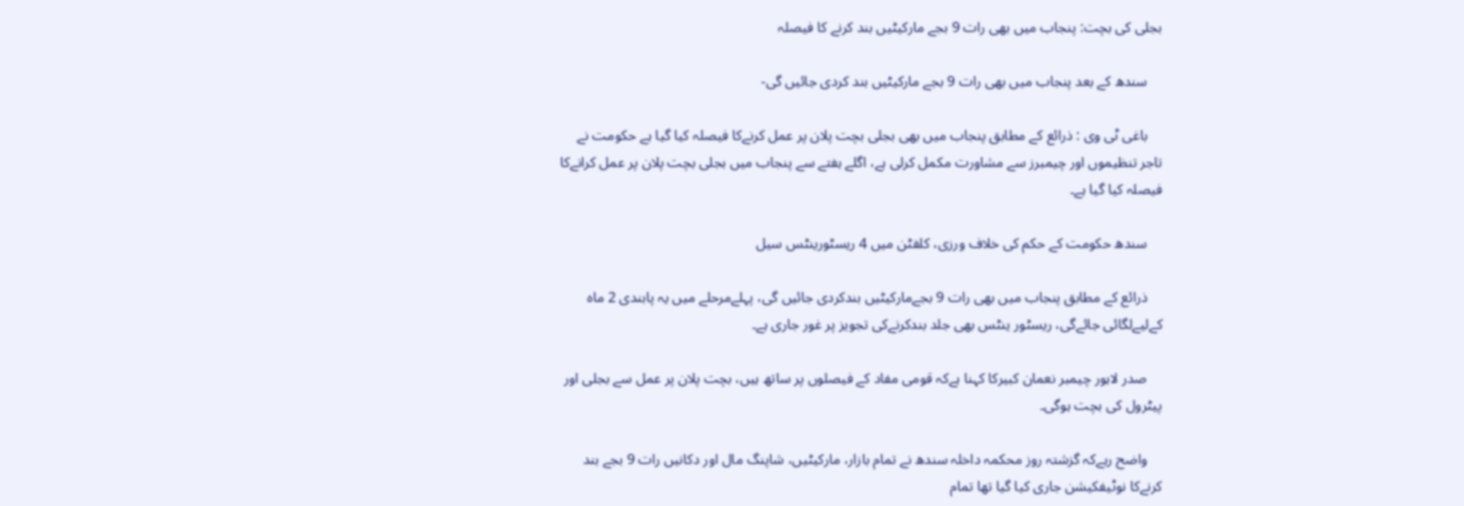بجلی کی بچت: پنجاب میں بھی رات 9 بجے مارکیٹیں بند کرنے کا فیصلہ

    سندھ کے بعد پنجاب میں بھی رات 9 بجے مارکیٹیں بند کردی جائیں گی-

    باغی ٹی وی : ذرائع کے مطابق پنجاب میں بھی بجلی بچت پلان پر عمل کرنےکا فیصلہ کیا گیا ہے حکومت نے تاجر تنظیموں اور چیمبرز سے مشاورت مکمل کرلی ہے، اگلے ہفتے سے پنجاب میں بجلی بچت پلان پر عمل کرانےکا فیصلہ کیا گیا ہے۔

    سندھ حکومت کے حکم کی خلاف ورزی، کلفٹن میں 4 ریسٹورینٹس سیل

    ذرائع کے مطابق پنجاب میں بھی رات 9 بجےمارکیٹیں بندکردی جائیں گی، پہلےمرحلے میں یہ پابندی 2 ماہ کےلیےلگائی جائےگی، ریسٹور ینٹس بھی جلد بندکرنےکی تجویز پر غور جاری ہے۔

    صدر لاہور چیمبر نعمان کبیرکا کہنا ہےکہ قومی مفاد کے فیصلوں پر ساتھ ہیں، بچت پلان پر عمل سے بجلی اور پیٹرول کی بچت ہوگی۔

    واضح رہےکہ گزشتہ روز محکمہ داخلہ سندھ نے تمام بازار، مارکیٹیں، شاپنگ مال اور دکانیں رات 9 بجے بند کرنےکا نوٹیفکیشن جاری کیا گیا تھا تمام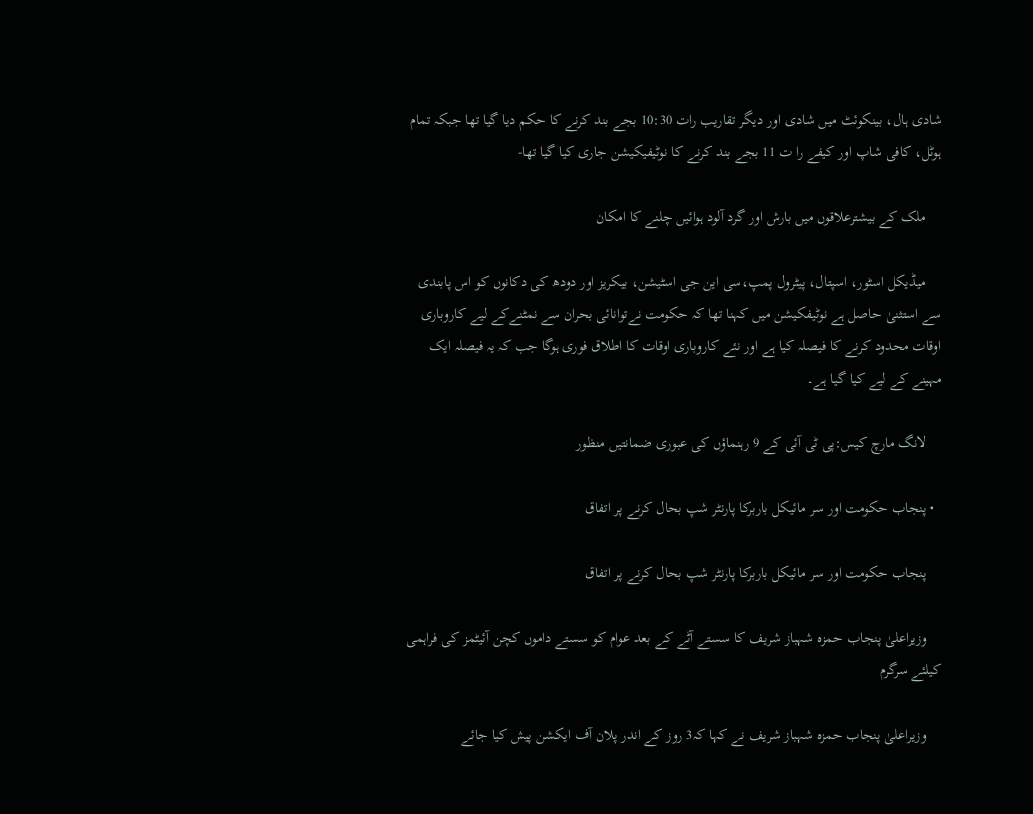شادی ہال، بینکوئٹ میں شادی اور دیگر تقاریب رات 10:30 بجے بند کرنے کا حکم دیا گیا تھا جبکہ تمام ہوٹل، کافی شاپ اور کیفے را ت 11 بجے بند کرنے کا نوٹیفیکیشن جاری کیا گیا تھا-

    ملک کے بیشترعلاقوں میں بارش اور گرد آلود ہوائیں چلنے کا امکان

    میڈیکل اسٹور، اسپتال، پیٹرول پمپ،سی این جی اسٹیشن، بیکریز اور دودھ کی دکانوں کو اس پابندی سے استثنیٰ حاصل ہے نوٹیفکیشن میں کہنا تھا کہ حکومت نےتوانائی بحران سے نمٹنےکے لیے کاروباری اوقات محدود کرنے کا فیصلہ کیا ہے اور نئے کاروباری اوقات کا اطلاق فوری ہوگا جب کہ یہ فیصلہ ایک مہینے کے لیے کیا گیا ہے۔

    لانگ مارچ کیس:پی ٹی آئی کے 9 رہنماؤں کی عبوری ضمانتیں منظور

  • پنجاب حکومت اور سر مائیکل باربرکا پارنٹر شپ بحال کرنے پر اتفاق

    پنجاب حکومت اور سر مائیکل باربرکا پارنٹر شپ بحال کرنے پر اتفاق

    وزیراعلیٰ پنجاب حمزہ شہباز شریف کا سستے آٹے کے بعد عوام کو سستے داموں کچن آئیٹمز کی فراہمی کیلئے سرگرم

    وزیراعلیٰ پنجاب حمزہ شہباز شریف نے کہا کہ3 روز کے اندر پلان آف ایکشن پیش کیا جائے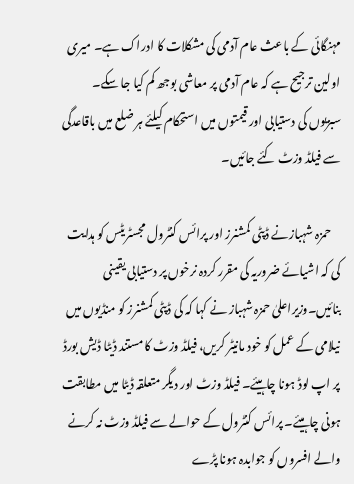مہنگائی کے باعث عام آدمی کی مشکلات کا ادراک ہے۔ میری اولین ترجیح ہے کہ عام آدمی پر معاشی بوجھ کم کیا جا سکے۔ سبزیوں کی دستیابی اور قیمتوں میں استحکام کیلئے ہر ضلع میں باقاعدگی سے فیلڈ وزٹ کئے جائیں۔

    حمزہ شہبازنے ڈپٹی کمشنرز اور پرائس کنٹرول مجسٹریٹس کو ہدایت کی کہ اشیائے ضروریہ کی مقرر کردہ نرخوں پر دستیابی یقینی بنائیں۔وزیراعلیٰ حمزہ شہباز نے کہا کہ کی ڈپٹی کمشنرز کو منڈیوں میں نیلامی کے عمل کو خود مانیٹر کریں، فیلڈ وزٹ کا مستند ڈیٹا ڈیش بورڈ پر اپ لوڈ ہونا چاہیئے۔ فیلڈ وزٹ اور دیگر متعلقہ ڈیٹا میں مطابقت ہونی چاہیئے۔ پرائس کنٹرول کے حوالے سے فیلڈ وزٹ نہ کرنے والے افسروں کو جوابدہ ہونا پڑے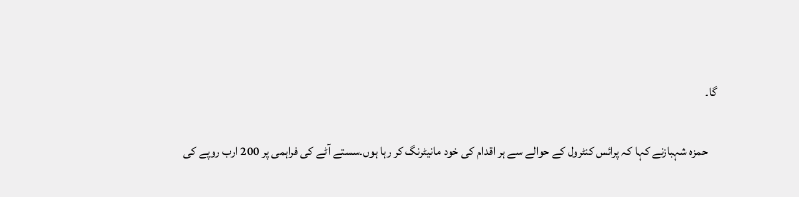گا۔

    حمزہ شہبازنے کہا کہ پرائس کنٹرول کے حوالے سے ہر اقدام کی خود مانیٹرنگ کر رہا ہوں۔سستے آٹے کی فراہمی پر 200 ارب روپے کی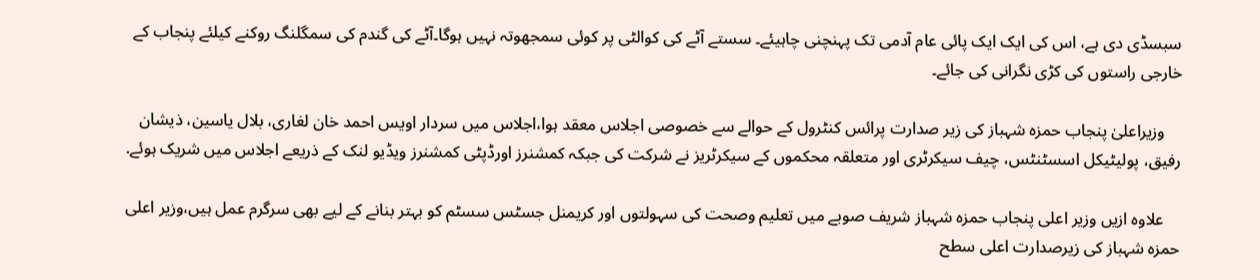سبسڈی دی ہے، اس کی ایک ایک پائی عام آدمی تک پہنچنی چاہیئے۔ سستے آٹے کی کوالٹی پر کوئی سمجھوتہ نہیں ہوگا۔آٹے کی گندم کی سمگلنگ روکنے کیلئے پنجاب کے خارجی راستوں کی کڑی نگرانی کی جائے۔

    وزیراعلیٰ پنجاب حمزہ شہباز کی زیر صدارت پرائس کنٹرول کے حوالے سے خصوصی اجلاس معقد ہوا،اجلاس میں سردار اویس احمد خان لغاری، بلال یاسین، ذیشان رفیق، پولیٹیکل اسسٹنٹس، چیف سیکرٹری اور متعلقہ محکموں کے سیکرٹریز نے شرکت کی جبکہ کمشنرز اورڈپٹی کمشنرز ویڈیو لنک کے ذریعے اجلاس میں شریک ہوئے.

    علاوہ ازیں وزیر اعلی پنجاب حمزہ شہباز شریف صوبے میں تعلیم وصحت کی سہولتوں اور کریمنل جسٹس سسٹم کو بہتر بنانے کے لیے بھی سرگرم عمل ہیں،وزیر اعلی حمزہ شہباز کی زیرصدارت اعلی سطح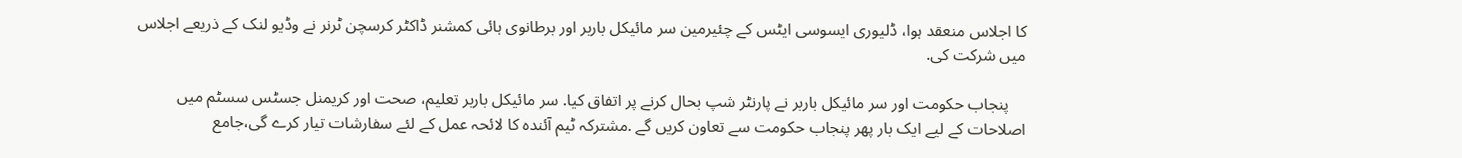کا اجلاس منعقد ہوا، ڈلیوری ایسوسی ایٹس کے چئیرمین سر مائیکل باربر اور برطانوی ہائی کمشنر ڈاکٹر کرسچن ٹرنر نے وڈیو لنک کے ذریعے اجلاس میں شرکت کی.

    پنجاب حکومت اور سر مائیکل باربر نے پارنٹر شپ بحال کرنے پر اتفاق کیا. سر مائیکل باربر تعلیم، صحت اور کریمنل جسٹس سسٹم میں اصلاحات کے لیے ایک بار پھر پنجاب حکومت سے تعاون کریں گے .مشترکہ ٹیم آئندہ کا لائحہ عمل کے لئے سفارشات تیار کرے گی،جامع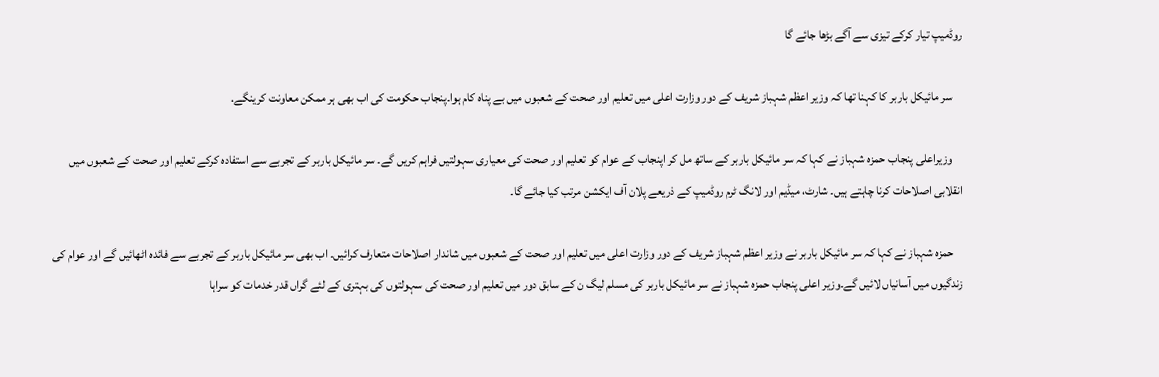روڈمیپ تیار کرکے تیزی سے آگے بڑھا جائے گا

    سر مائیکل باربر کا کہنا تھا کہ وزیر اعظم شہباز شریف کے دور وزارت اعلی میں تعلیم اور صحت کے شعبوں میں بے پناہ کام ہوا۔پنجاب حکومت کی اب بھی ہر ممکن معاونت کرینگے.

    وزیراعلی پنجاب حمزہ شہباز نے کہا کہ سر مائیکل باربر کے ساتھ مل کر اپنجاب کے عوام کو تعلیم اور صحت کی معیاری سہولتیں فراہم کریں گے۔ سر مائیکل باربر کے تجربے سے استفادہ کرکے تعلیم اور صحت کے شعبوں میں انقلابی اصلاحات کرنا چاہتے ہیں۔ شارٹ، میڈیم اور لانگ ٹرم روڈمیپ کے ذریعے پلان آف ایکشن مرتب کیا جائے گا۔

    حمزہ شہباز نے کہا کہ سر مائیکل باربر نے وزیر اعظم شہباز شریف کے دور وزارت اعلی میں تعلیم اور صحت کے شعبوں میں شاندار اصلاحات متعارف کرائیں۔ اب بھی سر مائیکل باربر کے تجربے سے فائدہ اٹھائیں گے اور عوام کی زندگیوں میں آسانیاں لائیں گے۔وزیر اعلی پنجاب حمزہ شہباز نے سر مائیکل باربر کی مسلم لیگ ن کے سابق دور میں تعلیم اور صحت کی سہولتوں کی بہتری کے لئے گراں قدر خدمات کو سراہا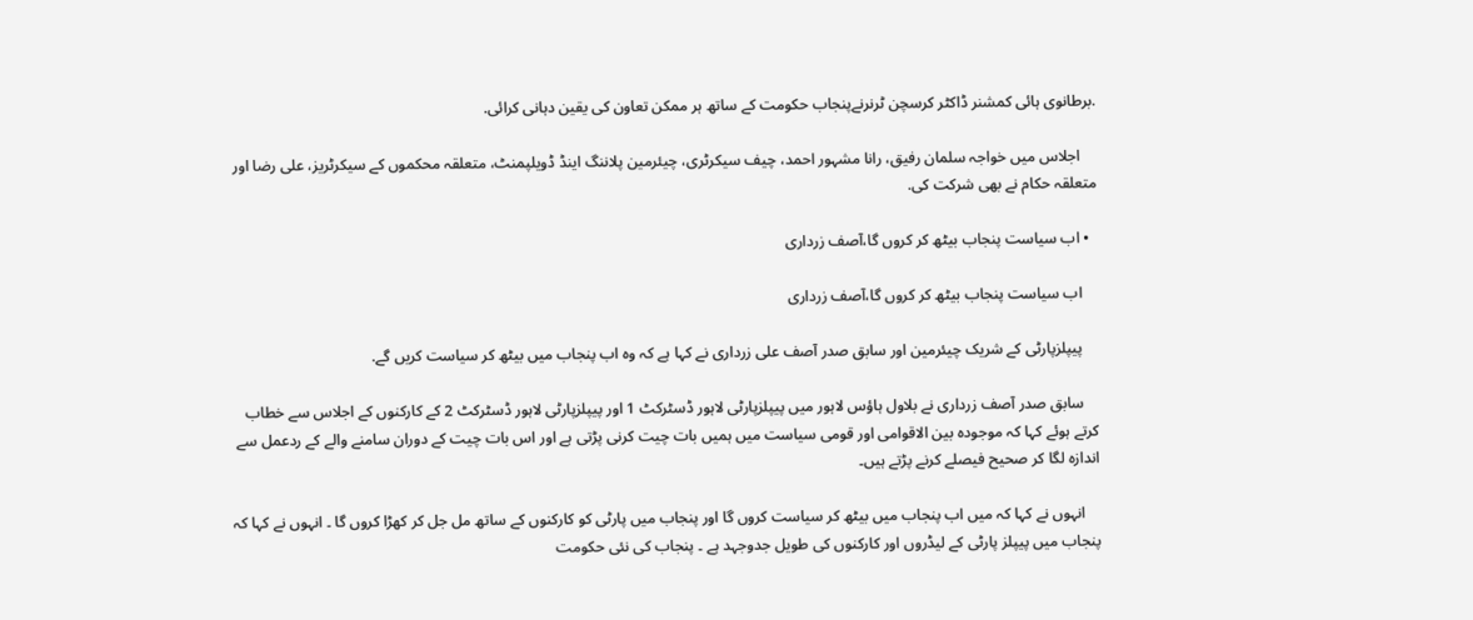.برطانوی ہائی کمشنر ڈاکٹر کرسچن ٹرنرنےپنجاب حکومت کے ساتھ ہر ممکن تعاون کی یقین دہانی کرائی.

    اجلاس میں خواجہ سلمان رفیق، رانا مشہور احمد، چیف سیکرٹری، چیئرمین پلاننگ اینڈ ڈویلپمنٹ، متعلقہ محکموں کے سیکرٹریز، علی رضا اور متعلقہ حکام نے بھی شرکت کی.

  • اب سیاست پنجاب بیٹھ کر کروں گا،آصف زرداری

    اب سیاست پنجاب بیٹھ کر کروں گا،آصف زرداری

    پیپلزپارٹی کے شریک چیئرمین اور سابق صدر آصف علی زرداری نے کہا ہے کہ وہ اب پنجاب میں بیٹھ کر سیاست کریں گے.

    سابق صدر آصف زرداری نے بلاول ہاؤس لاہور میں پیپلزپارٹی لاہور ڈسٹرکٹ 1 اور پیپلزپارٹی لاہور ڈسٹرکٹ 2 کے کارکنوں کے اجلاس سے خطاب کرتے ہوئے کہا کہ موجودہ بین الاقوامی اور قومی سیاست میں ہمیں بات چیت کرنی پڑتی ہے اور اس بات چیت کے دوران سامنے والے کے ردعمل سے اندازہ لگا کر صحیح فیصلے کرنے پڑتے ہیں۔

    انہوں نے کہا کہ میں اب پنجاب میں بیٹھ کر سیاست کروں گا اور پنجاب میں پارٹی کو کارکنوں کے ساتھ مل جل کر کھڑا کروں گا ۔ انہوں نے کہا کہ پنجاب میں پیپلز پارٹی کے لیڈروں اور کارکنوں کی طویل جدوجہد ہے ۔ پنجاب کی نئی حکومت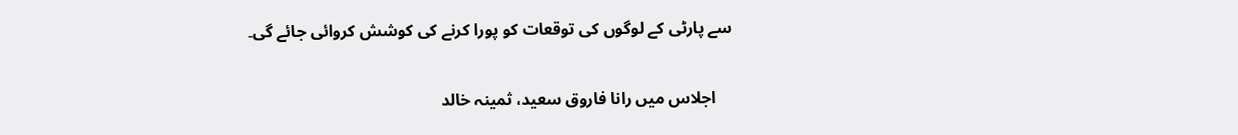سے پارٹی کے لوگوں کی توقعات کو پورا کرنے کی کوشش کروائی جائے گی۔

    اجلاس میں رانا فاروق سعید، ثمینہ خالد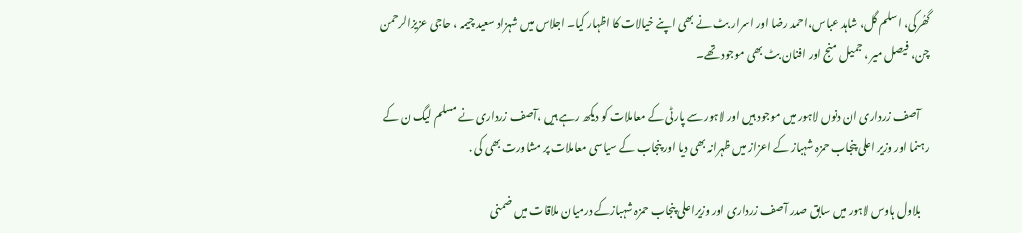گھُرکی، اسلم گل، شاہد عباس،احمد رضا اور اسرار بٹ نے بھی اپنے خیالات کا اظہار کیا۔ اجلاس میں شہزاد سعید چیمہ ، حاجی عزیزالرحمن چن، فیصل میر ، جمیل منج اور افنان بٹ بھی موجود تھے۔

    آصف زرداری ان دنوں لاہور میں موجود ہیں اور لاہور سے پارٹی کے معاملات کو دیکھ رہے ہیں ،آصف زرداری نے مسلم لیگ ن کے رہنما اور وزیر اعلی پنجاب حمزہ شہباز کے اعزاز میں ظہرانہ بھی دیا اور پنجاب کے سیاسی معاملات پر مشاورت بھی کی .

    بلاول ہاوس لاہور میں سابق صدر آصف زرداری اور وزیراعلی پنجاب حمزہ شہبازکے درمیان ملاقات میں ضمنی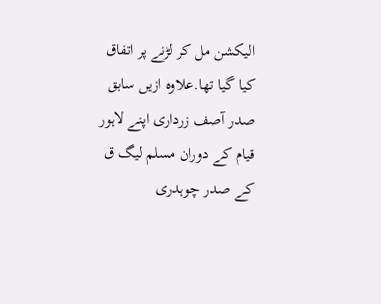الیکشن مل کر لڑنے پر اتفاق کیا گیا تھا.علاوہ ازیں سابق صدر آصف زرداری اپنے لاہور قیام کے دوران مسلم لیگ ق کے صدر چوہدری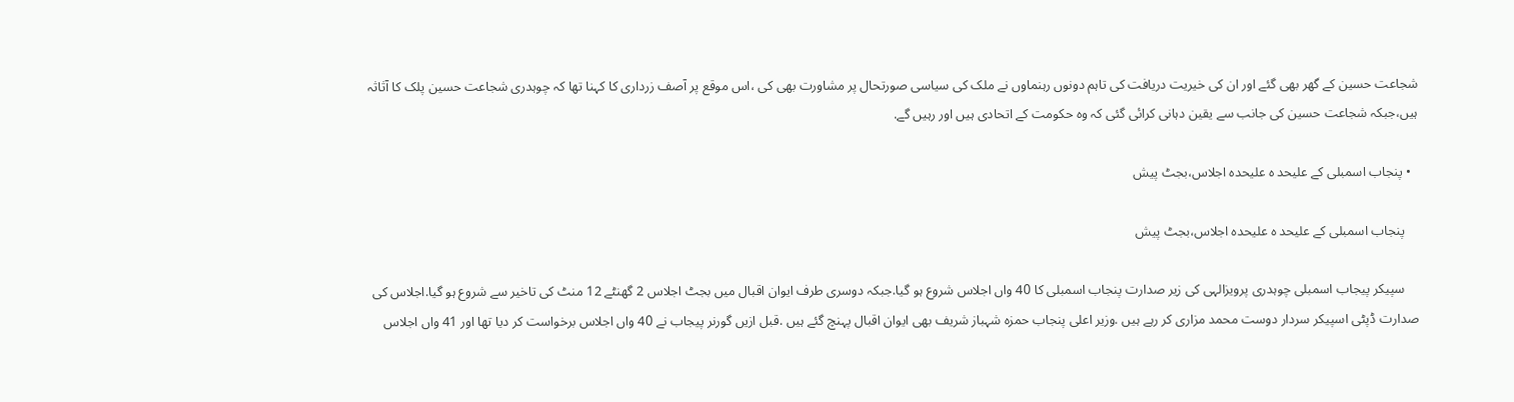شجاعت حسین کے گھر بھی گئے اور ان کی خیریت دریافت کی تاہم دونوں رہنماوں نے ملک کی سیاسی صورتحال پر مشاورت بھی کی ،اس موقع پر آصف زرداری کا کہنا تھا کہ چوہدری شجاعت حسین پلک کا آثاثہ ہیں،جبکہ شجاعت حسین کی جانب سے یقین دہانی کرائی گئی کہ وہ حکومت کے اتحادی ہیں اور رہیں گے.

  • پنجاب اسمبلی کے علیحد ہ علیحدہ اجلاس،بجٹ پیش

    پنجاب اسمبلی کے علیحد ہ علیحدہ اجلاس،بجٹ پیش

    سپیکر پیجاب اسمبلی چوہدری پرویزالہی کی زیر صدارت پنجاب اسمبلی کا 40 واں اجلاس شروع ہو گیا.جبکہ دوسری طرف ایوان اقبال میں بجٹ اجلاس 2 گھنٹے 12 منٹ کی تاخیر سے شروع ہو گیا.اجلاس کی صدارت ڈپٹی اسپیکر سردار دوست محمد مزاری کر رہے ہیں .وزیر اعلی پنجاب حمزہ شہباز شریف بھی ایوان اقبال پہنچ گئے ہیں .قبل ازیں گورنر پیجاب نے 40 واں اجلاس برخواست کر دیا تھا اور 41 واں اجلاس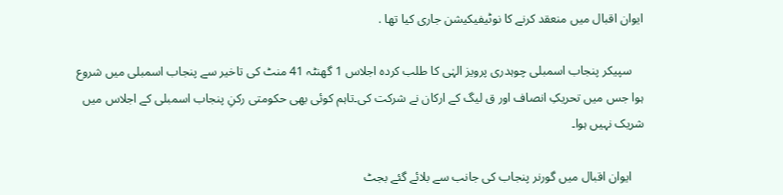ایوان اقبال میں منعقد کرنے کا نوٹیفیکیشن جاری کیا تھا .

    سپیکر پنجاب اسمبلی چوہدری پرویز الہٰی کا طلب کردہ اجلاس 1 گھنٹہ 41 منٹ کی تاخیر سے پنجاب اسمبلی میں شروع ہوا جس میں تحریکِ انصاف اور ق لیگ کے ارکان نے شرکت کی۔تاہم کوئی بھی حکومتی رکنِ پنجاب اسمبلی کے اجلاس میں شریک نہیں ہوا۔

    ایوان اقبال میں گورنر پنجاب کی جانب سے بلائے گئے بجٹ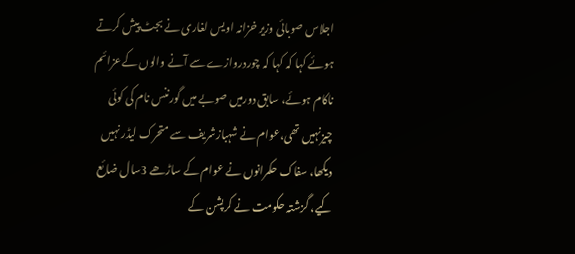اجلاس صوبائی وزیر خزانہ اویس لغاری نے بجٹ پیش کرتے ہوئے کہا کہ کہا کہ چوردروازے سے آنے والوں کےعزائم ناکام ہوئے، سابق دورمیں صوبے میں گورننس نام کی کوئی چیزنہیں تھی،عوام نے شہبازشریف سے متحرک لیڈر نہیں دیکھا، سفاک حکمرانوں نے عوام کے ساڑھے 3سال ضائع کیے، گزشتہ حکومت نے کرپشن کے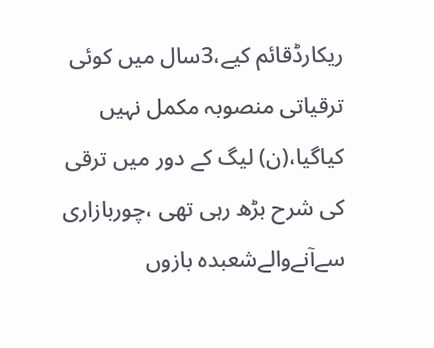ریکارڈقائم کیے،3سال میں کوئی ترقیاتی منصوبہ مکمل نہیں کیاگیا،(ن) لیگ کے دور میں ترقی کی شرح بڑھ رہی تھی ،چوربازاری سےآنےوالےشعبدہ بازوں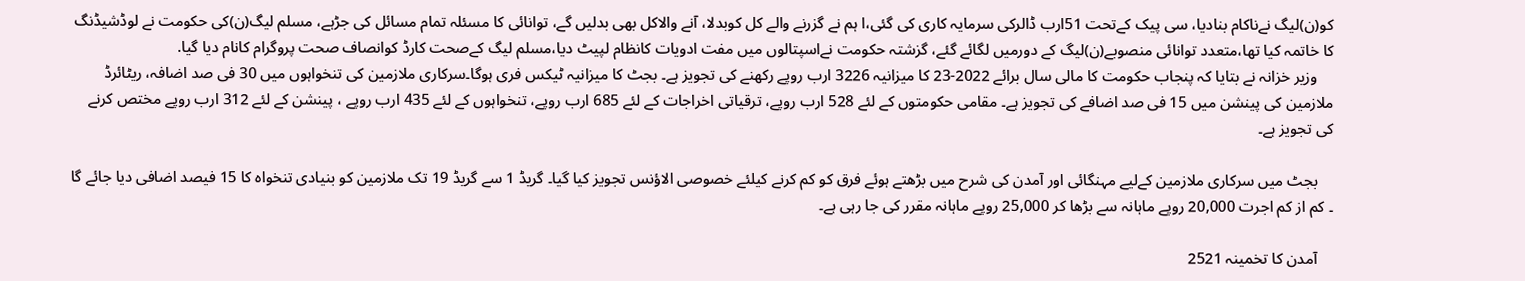کو(ن)لیگ نےناکام بنادیا، سی پیک کےتحت 51ارب ڈالرکی سرمایہ کاری کی گئی،ا ہم نے گزرنے والے کل کوبدلا، آنے والاکل بھی بدلیں گے، توانائی کا مسئلہ تمام مسائل کی جڑہے، مسلم لیگ(ن)کی حکومت نے لوڈشیڈنگ کا خاتمہ کیا تھا،متعدد توانائی منصوبے(ن)لیگ کے دورمیں لگائے گئے، گزشتہ حکومت نےاسپتالوں میں مفت ادویات کانظام لپیٹ دیا،مسلم لیگ کےصحت کارڈ کوانصاف صحت پروگرام کانام دیا گیا.
    وزیر خزانہ نے بتایا کہ پنجاب حکومت کا مالی سال برائے 2022-23 کا میزانیہ 3226 ارب روپے رکھنے کی تجویز ہے۔ بجٹ کا میزانیہ ٹیکس فری ہوگا۔سرکاری ملازمین کی تنخواہوں میں 30 فی صد اضافہ، ریٹائرڈ ملازمین کی پینشن میں 15 فی صد اضافے کی تجویز ہے۔ مقامی حکومتوں کے لئے 528 ارب روپے، ترقیاتی اخراجات کے لئے 685 ارب روپے، تنخواہوں کے لئے 435 ارب روپے ، پینشن کے لئے 312 ارب روپے مختص کرنے کی تجویز ہے۔

    بجٹ میں سرکاری ملازمین کےلیے مہنگائی اور آمدن کی شرح میں بڑھتے ہوئے فرق کو کم کرنے کیلئے خصوصی الاؤنس تجویز کیا گیا۔ گریڈ 1 سے گریڈ 19 تک ملازمین کو بنیادی تنخواہ کا 15 فیصد اضافی دیا جائے گا ۔ کم از کم اجرت 20,000 روپے ماہانہ سے بڑھا کر 25,000 روپے ماہانہ مقرر کی جا رہی ہے۔

    آمدن کا تخمینہ 2521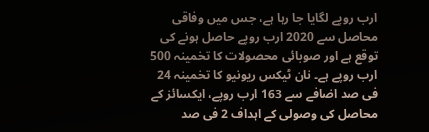ارب روپے لگایا جا رہا ہے، جس میں وفاقی محاصل سے 2020 ارب روپے حاصل ہونے کی توقع ہے اور صوبائی محصولات کا تخمینہ 500 ارب روپے ہے۔ نان ٹیکس ریونیو کا تخمینہ 24 فی صد اضافے سے 163 ارب روپے، ایکسائز کے محاصل کی وصولی کے اہداف 2 فی صد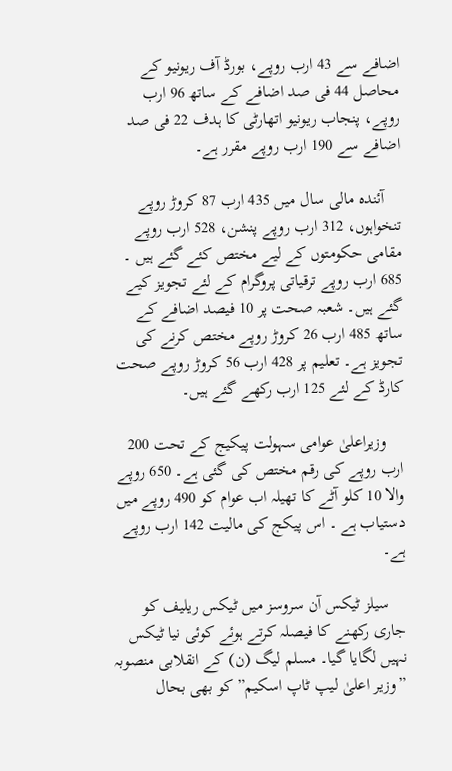اضافے سے 43 ارب روپے، بورڈ آف ریونیو کے محاصل 44 فی صد اضافے کے ساتھ 96 ارب روپے، پنجاب ریونیو اتھارٹی کا ہدف 22 فی صد اضافے سے 190 ارب روپے مقرر ہے۔

    آئندہ مالی سال میں 435 ارب 87 کروڑ روپے تنخواہوں، 312 ارب روپے پنشن، 528 ارب روپے مقامی حکومتوں کے لیے مختص کئے گئے ہیں ۔ 685 ارب روپے ترقیاتی پروگرام کے لئے تجویز کیے گئے ہیں۔ شعبہ صحت پر 10 فیصد اضافے کے ساتھ 485 ارب 26 کروڑ روپے مختص کرنے کی تجویز ہے۔ تعلیم پر 428 ارب 56 کروڑ روپے صحت کارڈ کے لئے 125 ارب رکھے گئے ہیں۔

    وزیراعلیٰ عوامی سہولت پیکیج کے تحت 200 ارب روپے کی رقم مختص کی گئی ہے۔ 650 روپے والا 10 کلو آٹے کا تھیلہ اب عوام کو 490 روپے میں دستیاب ہے ۔ اس پیکج کی مالیت 142 ارب روپے ہے۔

    سیلز ٹیکس آن سروسز میں ٹیکس ریلیف کو جاری رکھنے کا فیصلہ کرتے ہوئے کوئی نیا ٹیکس نہیں لگایا گیا۔ مسلم لیگ (ن) کے انقلابی منصوبہ ”وزیر اعلیٰ لیپ ٹاپ اسکیم” کو بھی بحال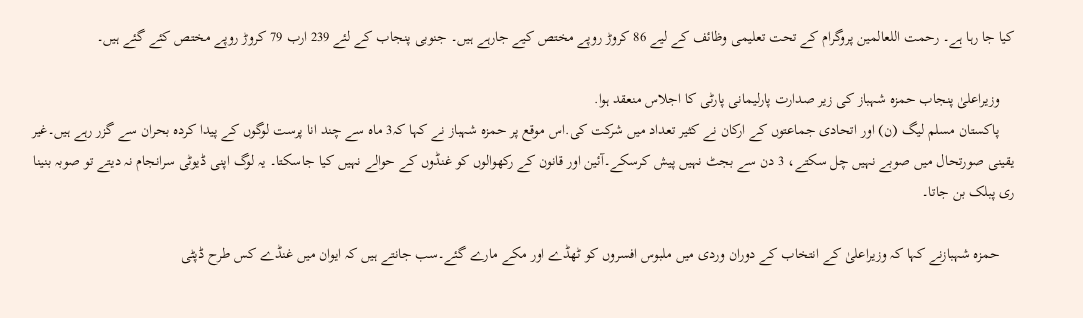کیا جا رہا ہے۔ رحمت اللعالمین پروگرام کے تحت تعلیمی وظائف کے لیے 86 کروڑ روپے مختص کیے جارہے ہیں۔ جنوبی پنجاب کے لئے 239 ارب 79 کروڑ روپے مختص کئے گئے ہیں۔

    وزیراعلیٰ پنجاب حمزہ شہباز کی زیر صدارت پارلیمانی پارٹی کا اجلاس منعقد ہوا.
    پاکستان مسلم لیگ (ن) اور اتحادی جماعتوں کے ارکان نے کثیر تعداد میں شرکت کی.اس موقع پر حمزہ شہباز نے کہا کہ3 ماہ سے چند انا پرست لوگوں کے پیدا کردہ بحران سے گزر رہے ہیں۔غیر یقینی صورتحال میں صوبے نہیں چل سکتے، 3 دن سے بجٹ نہیں پیش کرسکے۔آئین اور قانون کے رکھوالوں کو غنڈوں کے حوالے نہیں کیا جاسکتا۔ یہ لوگ اپنی ڈیوٹی سرانجام نہ دیتے تو صوبہ بنینا ری پبلک بن جاتا۔

    حمزہ شہبازنے کہا کہ وزیراعلیٰ کے انتخاب کے دوران وردی میں ملبوس افسروں کو ٹھڈے اور مکے مارے گئے۔سب جانتے ہیں کہ ایوان میں غنڈے کس طرح ڈپٹی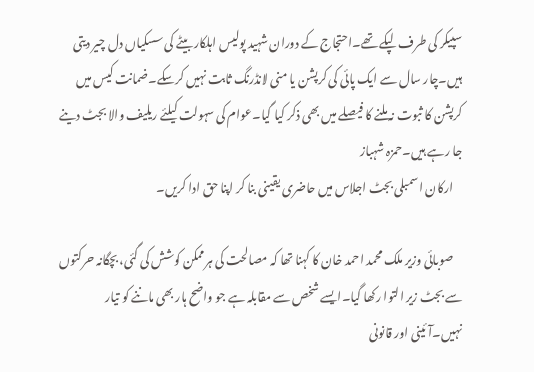سپیکر کی طرف لپکے تھے۔احتجاج کے دوران شہید پولیس اہلکار بیٹے کی سسکیاں دل چیر دیتی ہیں۔چار سال سے ایک پائی کی کرپشن یا منی لانڈرنگ ثابت نہیں کرسکے۔ضمانت کیس میں کرپشن کا ثبوت نہ ملنے کا فیصلے میں بھی ذکر کیا گیا۔عوام کی سہولت کیلئے ریلیف والا بجٹ دینے جا رہے ہیں۔حمزہ شہباز
    ارکان اسمبلی بجٹ اجلاس میں حاضری یقینی بنا کر اپنا حق ادا کریں۔

    صوبائی وزیر ملک محمد احمد خان کا کہنا تھا کہ مصالحت کی ہرممکن کوشش کی گئی، بچگانہ حرکتوں سے بجٹ زیر التوا رکھا گیا۔ایسے شخص سے مقابلہ ہے جو واضح ہار بھی ماننے کو تیار نہیں۔آئینی اور قانونی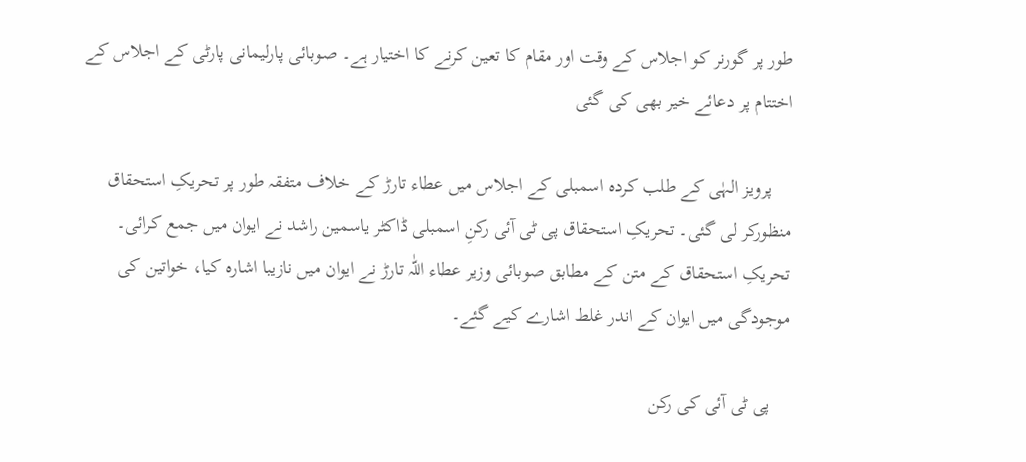طور پر گورنر کو اجلاس کے وقت اور مقام کا تعین کرنے کا اختیار ہے۔ صوبائی پارلیمانی پارٹی کے اجلاس کے اختتام پر دعائے خیر بھی کی گئی

    پرویز الہٰی کے طلب کردہ اسمبلی کے اجلاس میں عطاء تارڑ کے خلاف متفقہ طور پر تحریکِ استحقاق منظورکر لی گئی۔ تحریکِ استحقاق پی ٹی آئی رکنِ اسمبلی ڈاکٹر یاسمین راشد نے ایوان میں جمع کرائی۔ تحریکِ استحقاق کے متن کے مطابق صوبائی وزیر عطاء اللّٰہ تارڑ نے ایوان میں نازیبا اشارہ کیا، خواتین کی موجودگی میں ایوان کے اندر غلط اشارے کیے گئے۔

    پی ٹی آئی کی رکن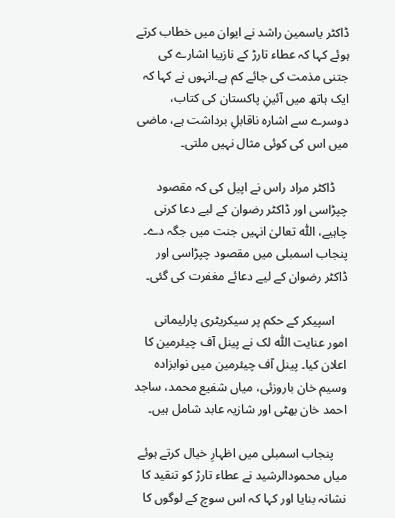ڈاکٹر یاسمین راشد نے ایوان میں خطاب کرتے ہوئے کہا کہ عطاء تارڑ کے نازیبا اشارے کی جتنی مذمت کی جائے کم ہے۔انہوں نے کہا کہ ایک ہاتھ میں آئینِ پاکستان کی کتاب، دوسرے سے اشارہ ناقابلِ برداشت ہے، ماضی میں اس کی کوئی مثال نہیں ملتی۔

    ڈاکٹر مراد راس نے اپیل کی کہ مقصود چپڑاسی اور ڈاکٹر رضوان کے لیے دعا کرنی چاہیے، اللّٰہ تعالیٰ انہیں جنت میں جگہ دے۔ پنجاب اسمبلی میں مقصود چپڑاسی اور ڈاکٹر رضوان کے لیے دعائے مغفرت کی گئی۔

    اسپیکر کے حکم پر سیکریٹری پارلیمانی امور عنایت اللّٰہ لک نے پینل آف چیئرمین کا اعلان کیا۔ پینل آف چیئرمین میں نوابزادہ وسیم خان باروزئی، میاں شفیع محمد، ساجد احمد خان بھٹی اور شازیہ عابد شامل ہیں۔

    پنجاب اسمبلی میں اظہارِ خیال کرتے ہوئے میاں محمودالرشید نے عطاء تارڑ کو تنقید کا نشانہ بنایا اور کہا کہ اس سوچ کے لوگوں کا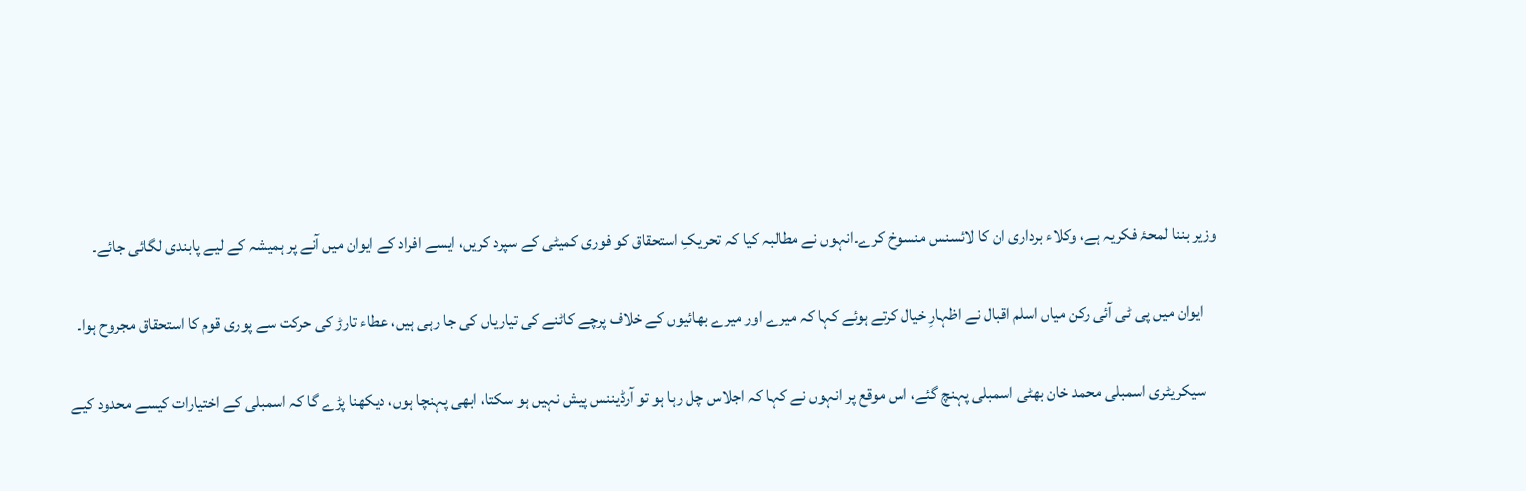وزیر بننا لمحۂ فکریہ ہے، وکلاء برداری ان کا لائسنس منسوخ کرے۔انہوں نے مطالبہ کیا کہ تحریکِ استحقاق کو فوری کمیٹی کے سپرد کریں، ایسے افراد کے ایوان میں آنے پر ہمیشہ کے لیے پابندی لگائی جائے۔

    ایوان میں پی ٹی آئی رکن میاں اسلم اقبال نے اظہارِ خیال کرتے ہوئے کہا کہ میرے اور میرے بھائیوں کے خلاف پرچے کاٹنے کی تیاریاں کی جا رہی ہیں، عطاء تارڑ کی حرکت سے پوری قوم کا استحقاق مجروح ہوا۔

    سیکریٹری اسمبلی محمد خان بھٹی اسمبلی پہنچ گئے، اس موقع پر انہوں نے کہا کہ اجلاس چل رہا ہو تو آرڈیننس پیش نہیں ہو سکتا، ابھی پہنچا ہوں، دیکھنا پڑے گا کہ اسمبلی کے اختیارات کیسے محدود کیے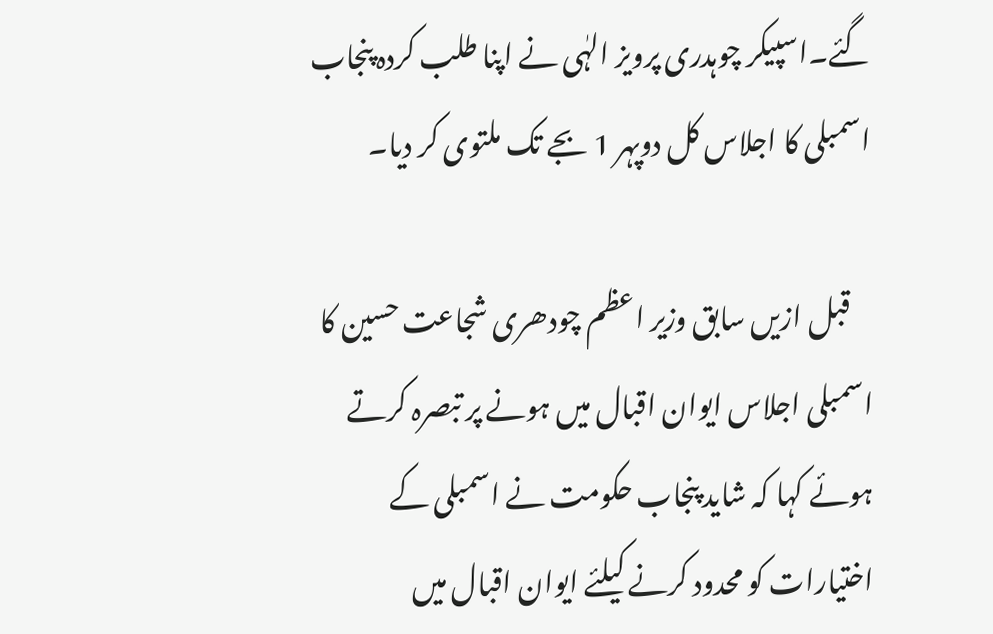گئے۔اسپیکر چوہدری پرویز الہٰی نے اپنا طلب کردہ پنجاب اسمبلی کا اجلاس کل دوپہر 1 بجے تک ملتوی کر دیا۔

    قبل ازیں سابق وزیر اعظم چودھری شجاعت حسین کا اسمبلی اجلاس ایوان اقبال میں ہونے پر تبصرہ کرتے ہوئے کہا کہ شاید پنجاب حکومت نے اسمبلی کے اختیارات کو محدود کرنے کیلئے ایوان اقبال میں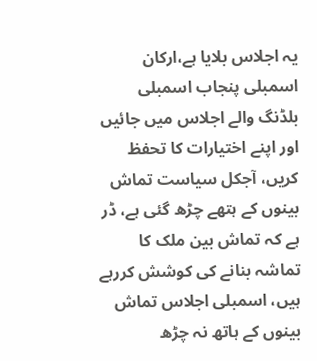یہ اجلاس بلایا ہے،ارکان اسمبلی پنجاب اسمبلی بلڈنگ والے اجلاس میں جائیں اور اپنے اختیارات کا تحفظ کریں، آجکل سیاست تماش بینوں کے ہتھے چڑھ گئی ہے، ڈر ہے کہ تماش بین ملک کا تماشہ بنانے کی کوشش کررہے ہیں، اسمبلی اجلاس تماش بینوں کے ہاتھ نہ چڑھ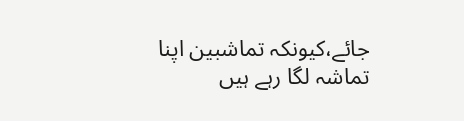جائے،کیونکہ تماشبین اپنا تماشہ لگا رہے ہیں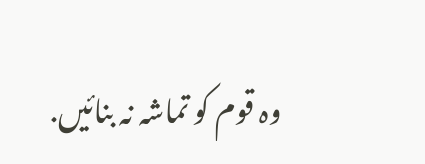وہ قوم کو تماشہ نہ بنائیں.